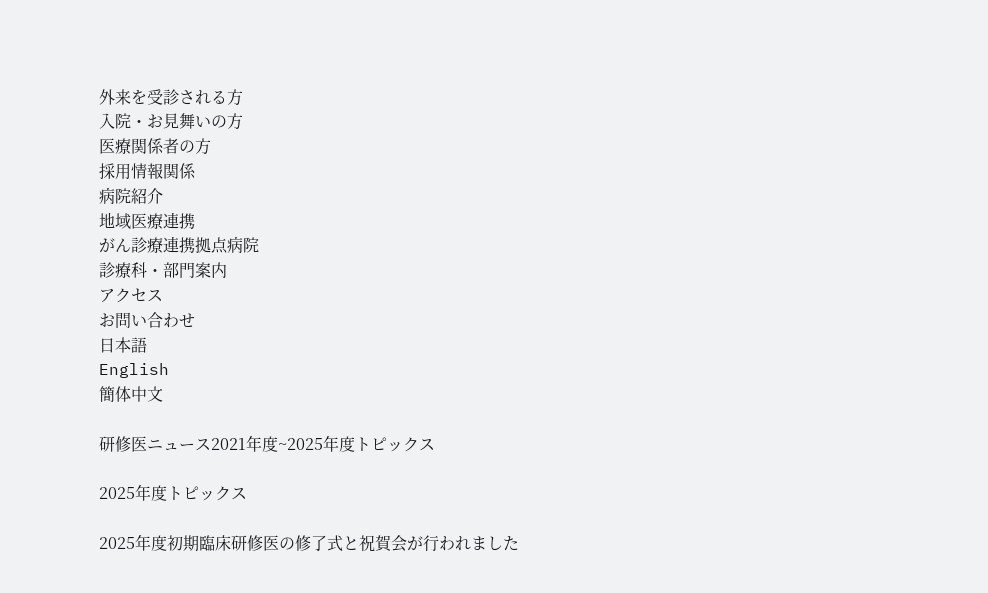外来を受診される方
入院・お見舞いの方
医療関係者の方
採用情報関係
病院紹介
地域医療連携
がん診療連携拠点病院
診療科・部門案内
アクセス
お問い合わせ
日本語
English
簡体中文

研修医ニュース2021年度~2025年度トピックス

2025年度トピックス

2025年度初期臨床研修医の修了式と祝賀会が行われました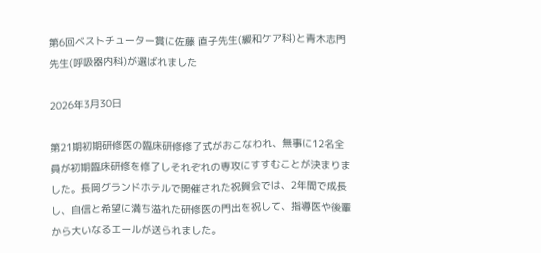第6回ベストチューター賞に佐藤 直子先生(緩和ケア科)と青木志門先生(呼吸器内科)が選ばれました

2026年3月30日

第21期初期研修医の臨床研修修了式がおこなわれ、無事に12名全員が初期臨床研修を修了しそれぞれの専攻にすすむことが決まりました。長岡グランドホテルで開催された祝賀会では、2年間で成長し、自信と希望に満ち溢れた研修医の門出を祝して、指導医や後輩から大いなるエールが送られました。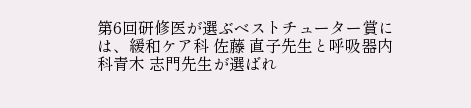第6回研修医が選ぶベストチューター賞には、緩和ケア科 佐藤 直子先生と呼吸器内科青木 志門先生が選ばれ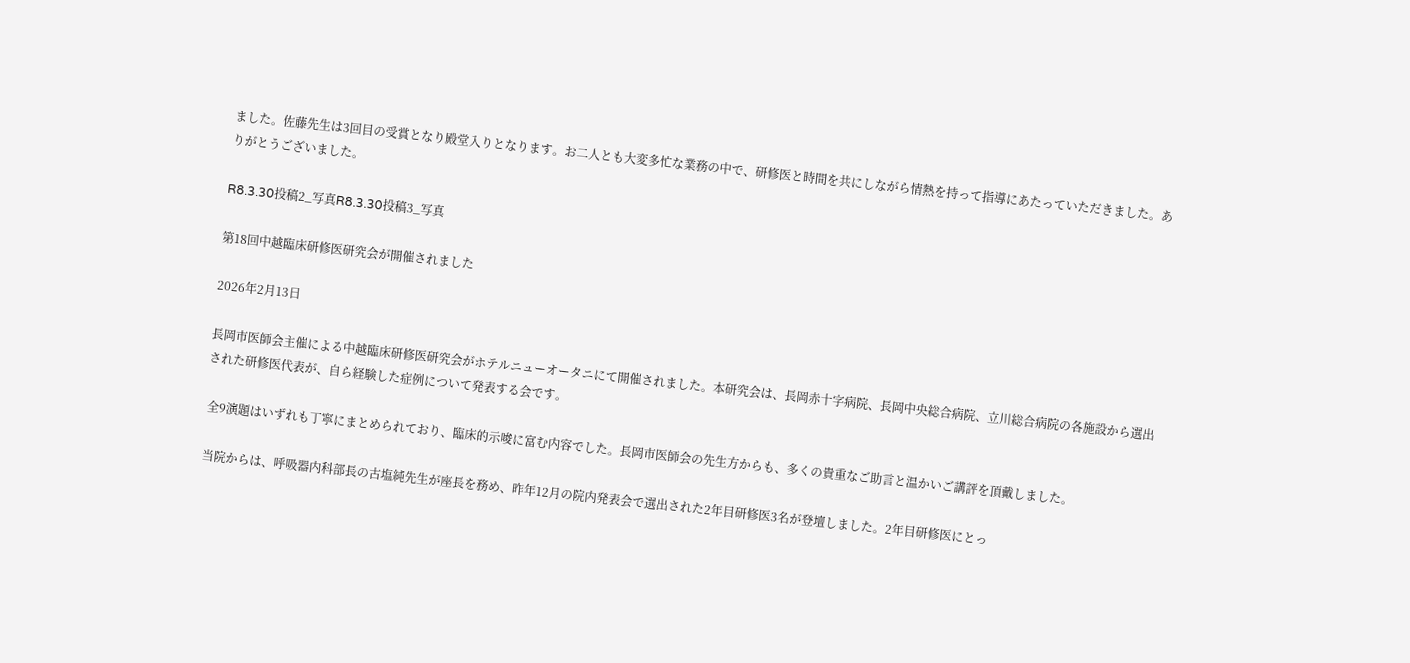ました。佐藤先生は3回目の受賞となり殿堂入りとなります。お二人とも大変多忙な業務の中で、研修医と時間を共にしながら情熱を持って指導にあたっていただきました。ありがとうございました。

R8.3.30投稿2_写真R8.3.30投稿3_写真

第18回中越臨床研修医研究会が開催されました

2026年2月13日

長岡市医師会主催による中越臨床研修医研究会がホテルニューオータニにて開催されました。本研究会は、長岡赤十字病院、長岡中央総合病院、立川総合病院の各施設から選出された研修医代表が、自ら経験した症例について発表する会です。

 全9演題はいずれも丁寧にまとめられており、臨床的示唆に富む内容でした。長岡市医師会の先生方からも、多くの貴重なご助言と温かいご講評を頂戴しました。

 当院からは、呼吸器内科部長の古塩純先生が座長を務め、昨年12月の院内発表会で選出された2年目研修医3名が登壇しました。2年目研修医にとっ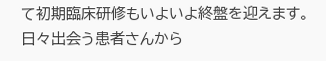て初期臨床研修もいよいよ終盤を迎えます。日々出会う患者さんから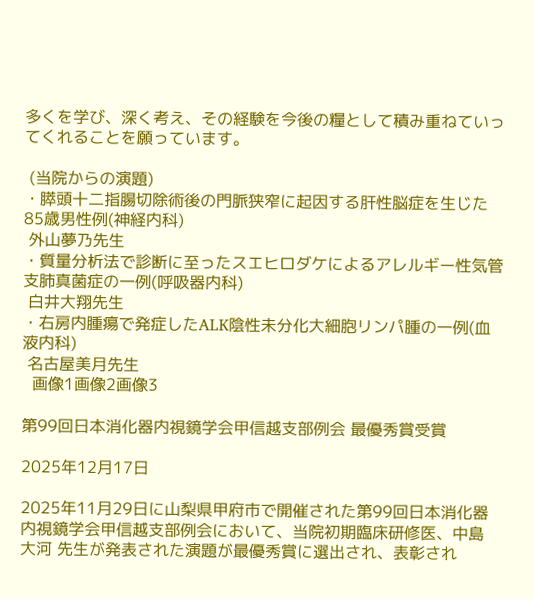多くを学び、深く考え、その経験を今後の糧として積み重ねていってくれることを願っています。

 (当院からの演題)
・膵頭十二指腸切除術後の門脈狭窄に起因する肝性脳症を生じた85歳男性例(神経内科)
 外山夢乃先生
・質量分析法で診断に至ったスエヒロダケによるアレルギー性気管支肺真菌症の一例(呼吸器内科)
 白井大翔先生
・右房内腫瘍で発症したALK陰性未分化大細胞リンパ腫の一例(血液内科)
 名古屋美月先生
  画像1画像2画像3

第99回日本消化器内視鏡学会甲信越支部例会 最優秀賞受賞

2025年12月17日

2025年11月29日に山梨県甲府市で開催された第99回日本消化器内視鏡学会甲信越支部例会において、当院初期臨床研修医、中島 大河 先生が発表された演題が最優秀賞に選出され、表彰され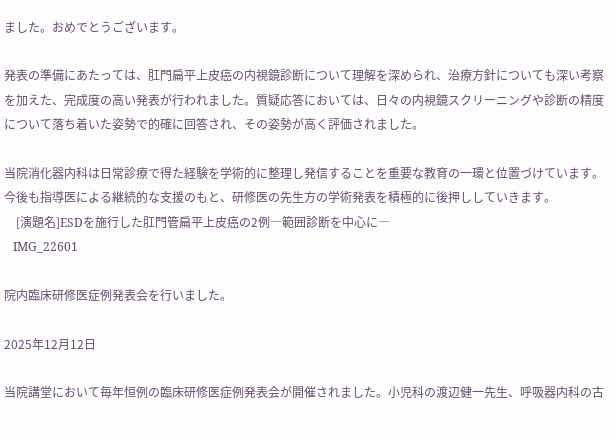ました。おめでとうございます。

発表の準備にあたっては、肛門扁平上皮癌の内視鏡診断について理解を深められ、治療方針についても深い考察を加えた、完成度の高い発表が行われました。質疑応答においては、日々の内視鏡スクリーニングや診断の精度について落ち着いた姿勢で的確に回答され、その姿勢が高く評価されました。

当院消化器内科は日常診療で得た経験を学術的に整理し発信することを重要な教育の一環と位置づけています。今後も指導医による継続的な支援のもと、研修医の先生方の学術発表を積極的に後押ししていきます。
    [演題名]ESDを施行した肛門管扁平上皮癌の2例―範囲診断を中心に―
   IMG_22601

院内臨床研修医症例発表会を行いました。

2025年12月12日

当院講堂において毎年恒例の臨床研修医症例発表会が開催されました。小児科の渡辺健一先生、呼吸器内科の古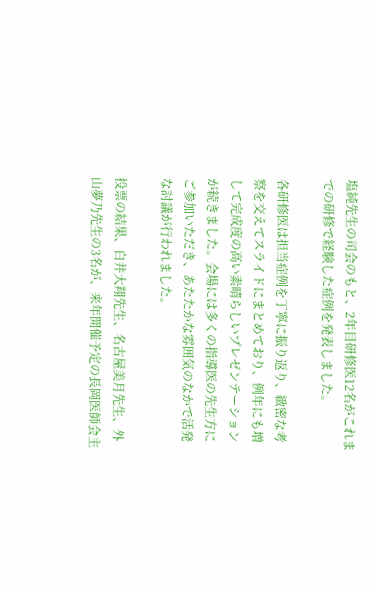塩純先生の司会のもと、2年目研修医12名がこれまでの研修で経験した症例を発表しました。

各研修医は担当症例を丁寧に振り返り、緻密な考察を交えてスライドにまとめており、例年にも増して完成度の高い素晴らしいプレゼンテーションが続きました。会場には多くの指導医の先生方にご参加いただき、あたたかな雰囲気のなかで活発な討議が行われました。

投票の結果、白井大翔先生、名古屋美月先生、外山夢乃先生の3名が、来年開催予定の長岡医師会主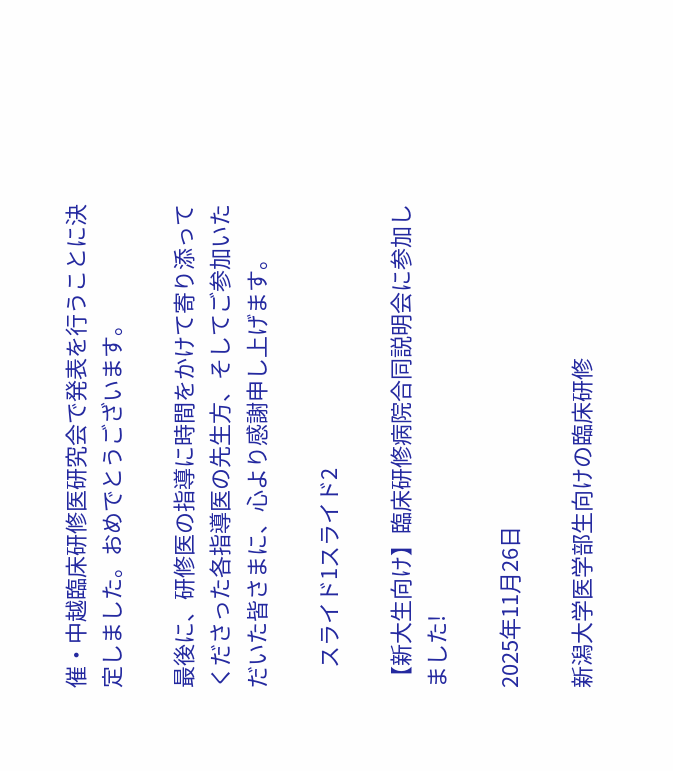催・中越臨床研修医研究会で発表を行うことに決定しました。おめでとうございます。

最後に、研修医の指導に時間をかけて寄り添ってくださった各指導医の先生方、そしてご参加いただいた皆さまに、心より感謝申し上げます。

    スライド1スライド2

【新大生向け】臨床研修病院合同説明会に参加しました!

2025年11月26日

新潟大学医学部生向けの臨床研修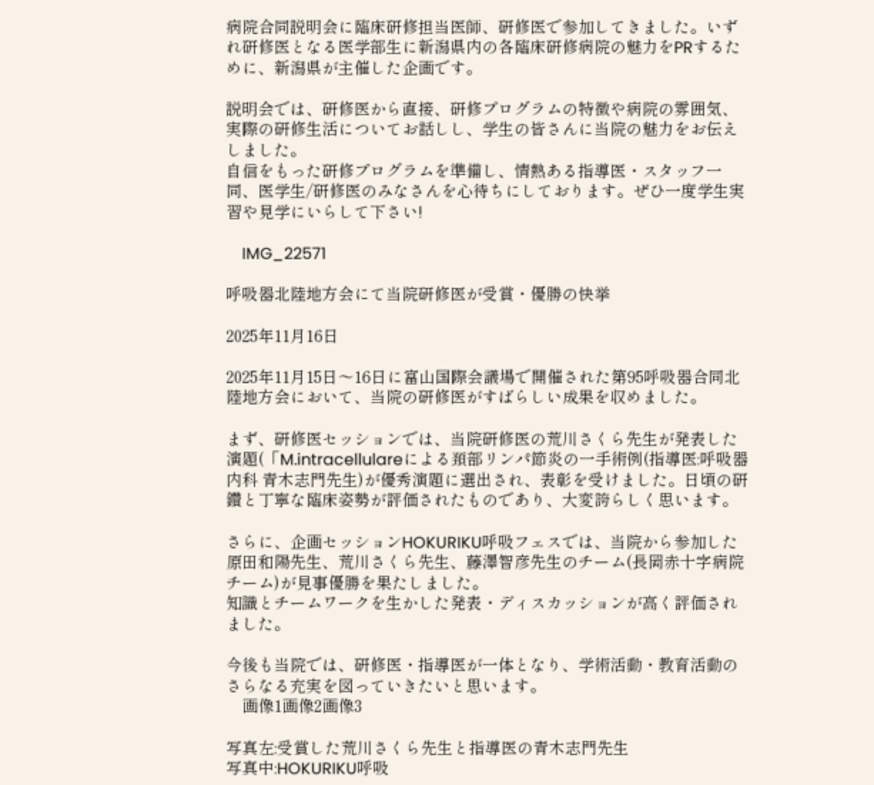病院合同説明会に臨床研修担当医師、研修医で参加してきました。いずれ研修医となる医学部生に新潟県内の各臨床研修病院の魅力をPRするために、新潟県が主催した企画です。

説明会では、研修医から直接、研修プログラムの特徴や病院の雰囲気、実際の研修生活についてお話しし、学生の皆さんに当院の魅力をお伝えしました。
自信をもった研修プログラムを準備し、情熱ある指導医・スタッフ一同、医学生/研修医のみなさんを心待ちにしております。ぜひ一度学生実習や見学にいらして下さい!

    IMG_22571

呼吸器北陸地方会にて当院研修医が受賞・優勝の快挙

2025年11月16日

2025年11月15日〜16日に富山国際会議場で開催された第95呼吸器合同北陸地方会において、当院の研修医がすばらしい成果を収めました。

まず、研修医セッションでは、当院研修医の荒川さくら先生が発表した演題(「M.intracellulareによる頚部リンパ節炎の一手術例(指導医:呼吸器内科 青木志門先生)が優秀演題に選出され、表彰を受けました。日頃の研鑽と丁寧な臨床姿勢が評価されたものであり、大変誇らしく思います。

さらに、企画セッションHOKURIKU呼吸フェスでは、当院から参加した原田和陽先生、荒川さくら先生、藤澤智彦先生のチーム(長岡赤十字病院チーム)が見事優勝を果たしました。
知識とチームワークを生かした発表・ディスカッションが高く評価されました。

今後も当院では、研修医・指導医が一体となり、学術活動・教育活動のさらなる充実を図っていきたいと思います。
    画像1画像2画像3

写真左:受賞した荒川さくら先生と指導医の青木志門先生
写真中:HOKURIKU呼吸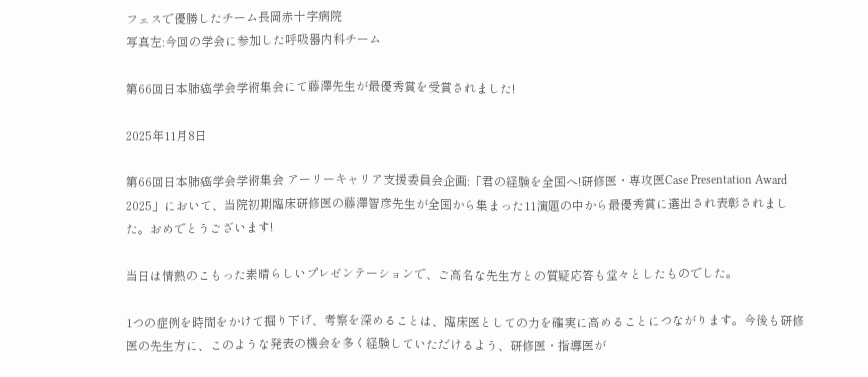フェスで優勝したチーム長岡赤十字病院
写真左:今回の学会に参加した呼吸器内科チーム

第66回日本肺癌学会学術集会にて藤澤先生が最優秀賞を受賞されました!

2025年11月8日

第66回日本肺癌学会学術集会 アーリーキャリア支援委員会企画:「君の経験を全国へ!研修医・専攻医Case Presentation Award 2025」において、当院初期臨床研修医の藤澤智彦先生が全国から集まった11演題の中から最優秀賞に選出され表彰されました。おめでとうございます!

当日は情熱のこもった素晴らしいプレゼンテーションで、ご高名な先生方との質疑応答も堂々としたものでした。

1つの症例を時間をかけて掘り下げ、考察を深めることは、臨床医としての力を確実に高めることにつながります。今後も研修医の先生方に、このような発表の機会を多く経験していただけるよう、研修医・指導医が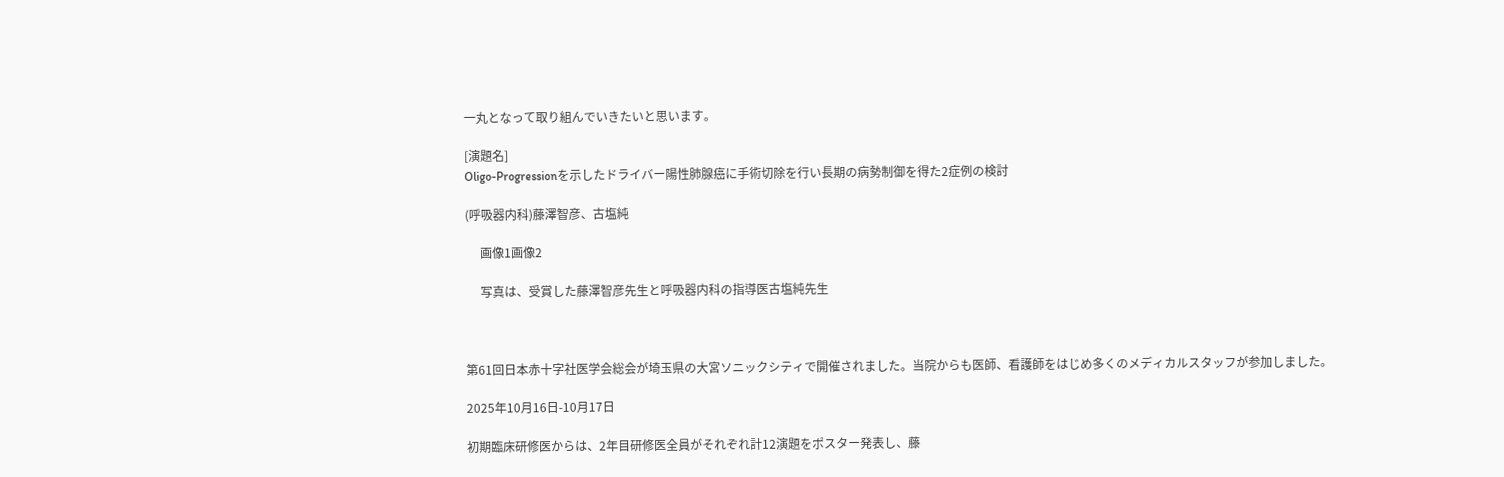一丸となって取り組んでいきたいと思います。

[演題名]
Oligo-Progressionを示したドライバー陽性肺腺癌に手術切除を行い長期の病勢制御を得た2症例の検討

(呼吸器内科)藤澤智彦、古塩純

     画像1画像2

     写真は、受賞した藤澤智彦先生と呼吸器内科の指導医古塩純先生



第61回日本赤十字社医学会総会が埼玉県の大宮ソニックシティで開催されました。当院からも医師、看護師をはじめ多くのメディカルスタッフが参加しました。

2025年10月16日-10月17日

初期臨床研修医からは、2年目研修医全員がそれぞれ計12演題をポスター発表し、藤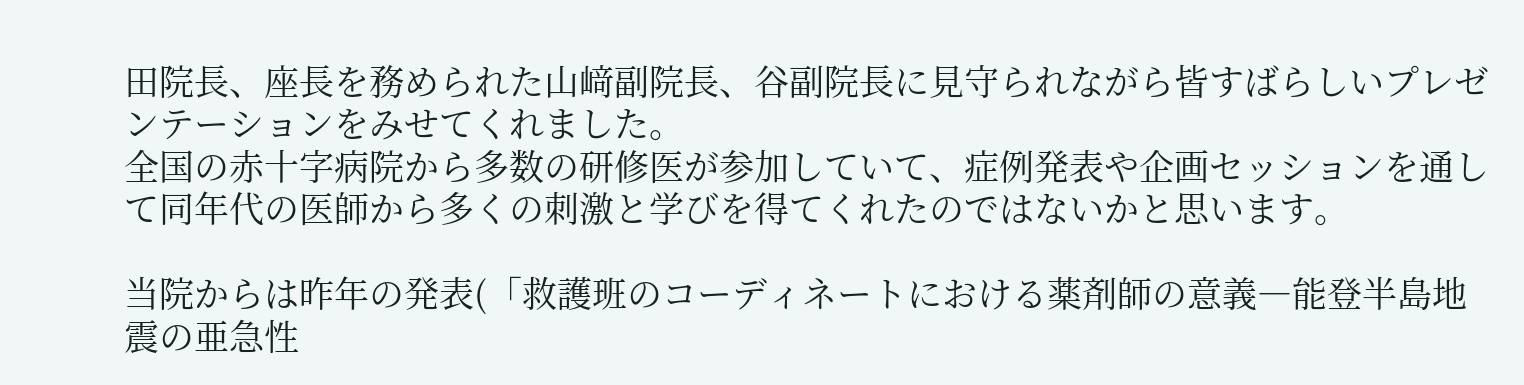田院長、座長を務められた山﨑副院長、谷副院長に見守られながら皆すばらしいプレゼンテーションをみせてくれました。
全国の赤十字病院から多数の研修医が参加していて、症例発表や企画セッションを通して同年代の医師から多くの刺激と学びを得てくれたのではないかと思います。

当院からは昨年の発表(「救護班のコーディネートにおける薬剤師の意義―能登半島地震の亜急性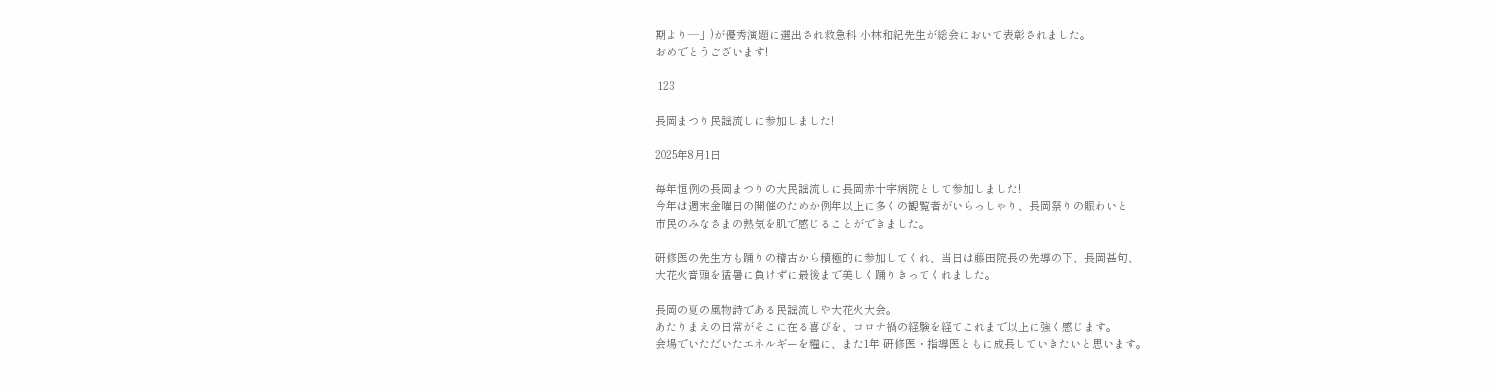期より―」)が優秀演題に選出され救急科 小林和紀先生が総会において表彰されました。
おめでとうございます!

 123

長岡まつり民謡流しに参加しました!

2025年8月1日

毎年恒例の長岡まつりの大民謡流しに長岡赤十字病院として参加しました!
今年は週末金曜日の開催のためか例年以上に多くの観覧者がいらっしゃり、長岡祭りの賑わいと
市民のみなさまの熱気を肌で感じることができました。

研修医の先生方も踊りの稽古から積極的に参加してくれ、当日は藤田院長の先導の下、長岡甚句、
大花火音頭を猛暑に負けずに最後まで美しく踊りきってくれました。

長岡の夏の風物詩である民謡流しや大花火大会。
あたりまえの日常がそこに在る喜びを、コロナ禍の経験を経てこれまで以上に強く感じます。
会場でいただいたエネルギーを糧に、また1年 研修医・指導医ともに成長していきたいと思います。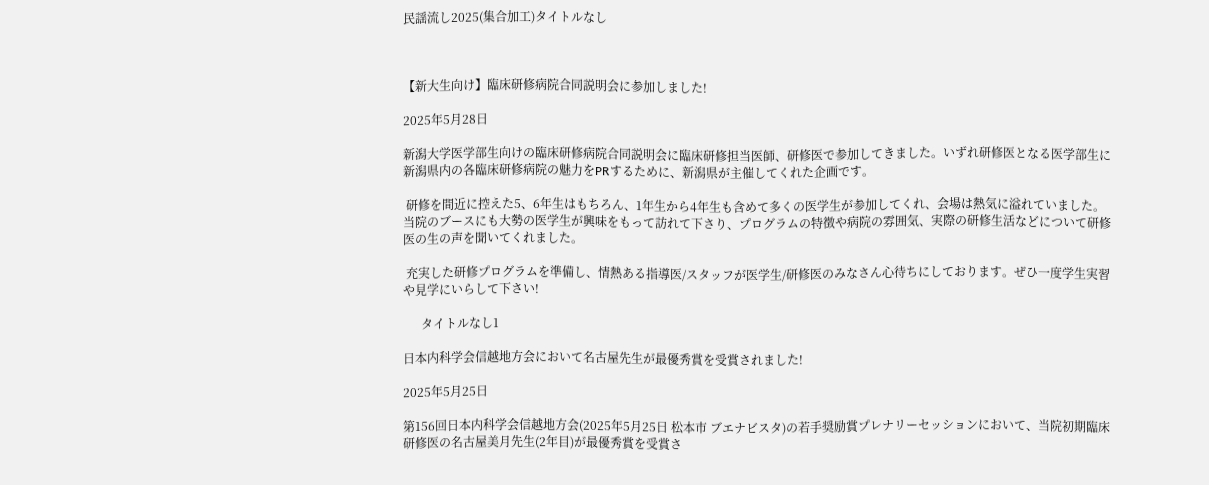民謡流し2025(集合加工)タイトルなし



【新大生向け】臨床研修病院合同説明会に参加しました!

2025年5月28日

新潟大学医学部生向けの臨床研修病院合同説明会に臨床研修担当医師、研修医で参加してきました。いずれ研修医となる医学部生に新潟県内の各臨床研修病院の魅力をPRするために、新潟県が主催してくれた企画です。

 研修を間近に控えた5、6年生はもちろん、1年生から4年生も含めて多くの医学生が参加してくれ、会場は熱気に溢れていました。当院のブースにも大勢の医学生が興味をもって訪れて下さり、プログラムの特徴や病院の雰囲気、実際の研修生活などについて研修医の生の声を聞いてくれました。

 充実した研修プログラムを準備し、情熱ある指導医/スタッフが医学生/研修医のみなさん心待ちにしております。ぜひ一度学生実習や見学にいらして下さい!

      タイトルなし1

日本内科学会信越地方会において名古屋先生が最優秀賞を受賞されました!

2025年5月25日

第156回日本内科学会信越地方会(2025年5月25日 松本市 ブエナビスタ)の若手奨励賞プレナリーセッションにおいて、当院初期臨床研修医の名古屋美月先生(2年目)が最優秀賞を受賞さ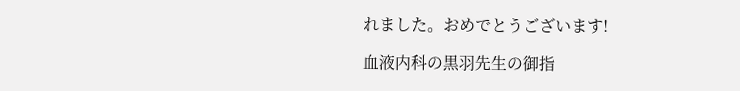れました。おめでとうございます!

血液内科の黒羽先生の御指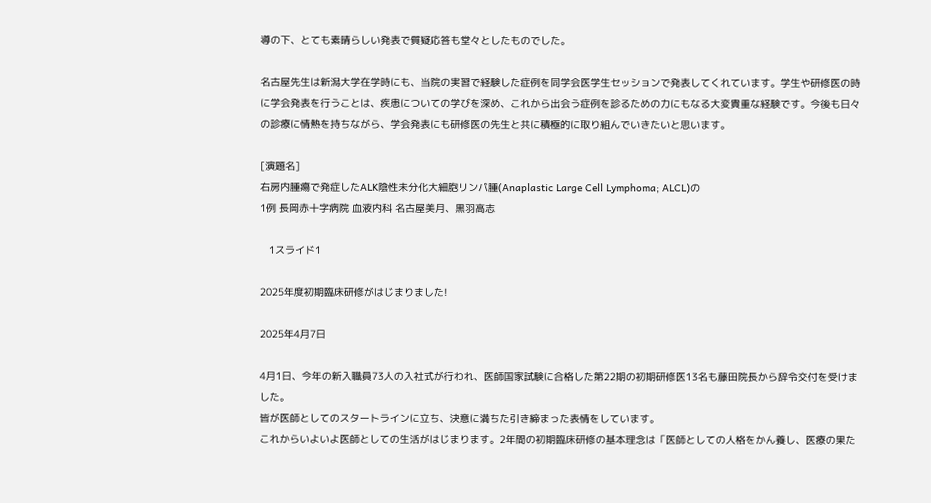導の下、とても素晴らしい発表で質疑応答も堂々としたものでした。

名古屋先生は新潟大学在学時にも、当院の実習で経験した症例を同学会医学生セッションで発表してくれています。学生や研修医の時に学会発表を行うことは、疾患についての学びを深め、これから出会う症例を診るための力にもなる大変貴重な経験です。今後も日々の診療に情熱を持ちながら、学会発表にも研修医の先生と共に積極的に取り組んでいきたいと思います。

[演題名]
右房内腫瘍で発症したALK陰性未分化大細胞リンパ腫(Anaplastic Large Cell Lymphoma; ALCL)の
1例 長岡赤十字病院 血液内科 名古屋美月、黒羽高志

   1スライド1

2025年度初期臨床研修がはじまりました!

2025年4月7日

4月1日、今年の新入職員73人の入社式が行われ、医師国家試験に合格した第22期の初期研修医13名も藤田院長から辞令交付を受けました。
皆が医師としてのスタートラインに立ち、決意に満ちた引き締まった表情をしています。
これからいよいよ医師としての生活がはじまります。2年間の初期臨床研修の基本理念は「医師としての人格をかん養し、医療の果た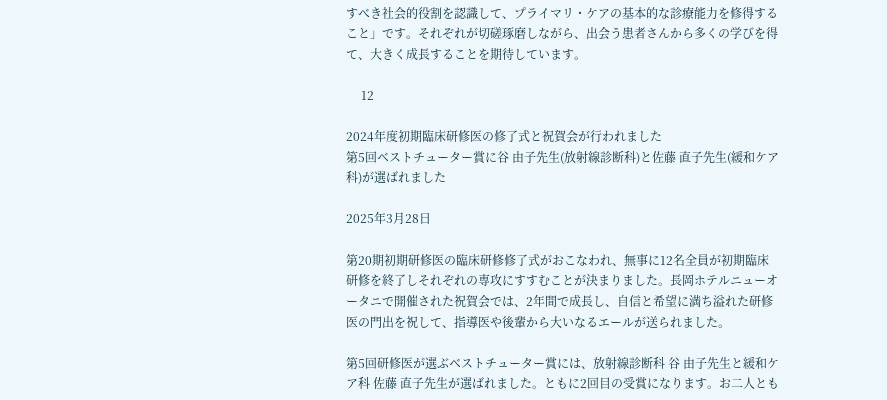すべき社会的役割を認識して、プライマリ・ケアの基本的な診療能力を修得すること」です。それぞれが切磋琢磨しながら、出会う患者さんから多くの学びを得て、大きく成長することを期待しています。

     12

2024年度初期臨床研修医の修了式と祝賀会が行われました
第5回ベストチューター賞に谷 由子先生(放射線診断科)と佐藤 直子先生(緩和ケア科)が選ばれました

2025年3月28日

第20期初期研修医の臨床研修修了式がおこなわれ、無事に12名全員が初期臨床研修を終了しそれぞれの専攻にすすむことが決まりました。長岡ホテルニューオータニで開催された祝賀会では、2年間で成長し、自信と希望に満ち溢れた研修医の門出を祝して、指導医や後輩から大いなるエールが送られました。

第5回研修医が選ぶベストチューター賞には、放射線診断科 谷 由子先生と緩和ケア科 佐藤 直子先生が選ばれました。ともに2回目の受賞になります。お二人とも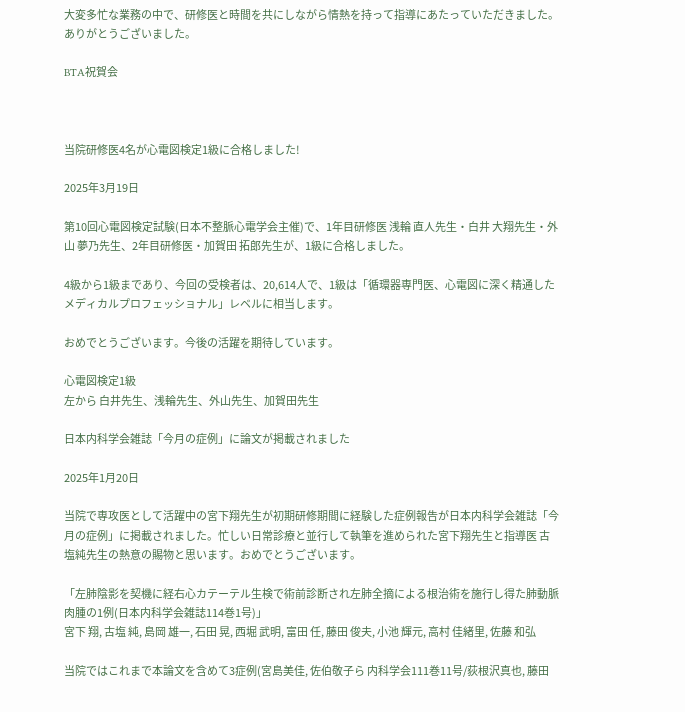大変多忙な業務の中で、研修医と時間を共にしながら情熱を持って指導にあたっていただきました。ありがとうございました。

BTA祝賀会



当院研修医4名が心電図検定1級に合格しました!

2025年3月19日

第10回心電図検定試験(日本不整脈心電学会主催)で、1年目研修医 浅輪 直人先生・白井 大翔先生・外山 夢乃先生、2年目研修医・加賀田 拓郎先生が、1級に合格しました。

4級から1級まであり、今回の受検者は、20,614人で、1級は「循環器専門医、心電図に深く精通したメディカルプロフェッショナル」レベルに相当します。

おめでとうございます。今後の活躍を期待しています。

心電図検定1級
左から 白井先生、浅輪先生、外山先生、加賀田先生

日本内科学会雑誌「今月の症例」に論文が掲載されました

2025年1月20日

当院で専攻医として活躍中の宮下翔先生が初期研修期間に経験した症例報告が日本内科学会雑誌「今月の症例」に掲載されました。忙しい日常診療と並行して執筆を進められた宮下翔先生と指導医 古塩純先生の熱意の賜物と思います。おめでとうございます。

「左肺陰影を契機に経右心カテーテル生検で術前診断され左肺全摘による根治術を施行し得た肺動脈肉腫の1例(日本内科学会雑誌114巻1号)」
宮下 翔, 古塩 純, 島岡 雄一, 石田 晃, 西堀 武明, 富田 任, 藤田 俊夫, 小池 輝元, 高村 佳緒里, 佐藤 和弘

当院ではこれまで本論文を含めて3症例(宮島美佳, 佐伯敬子ら 内科学会111巻11号/荻根沢真也, 藤田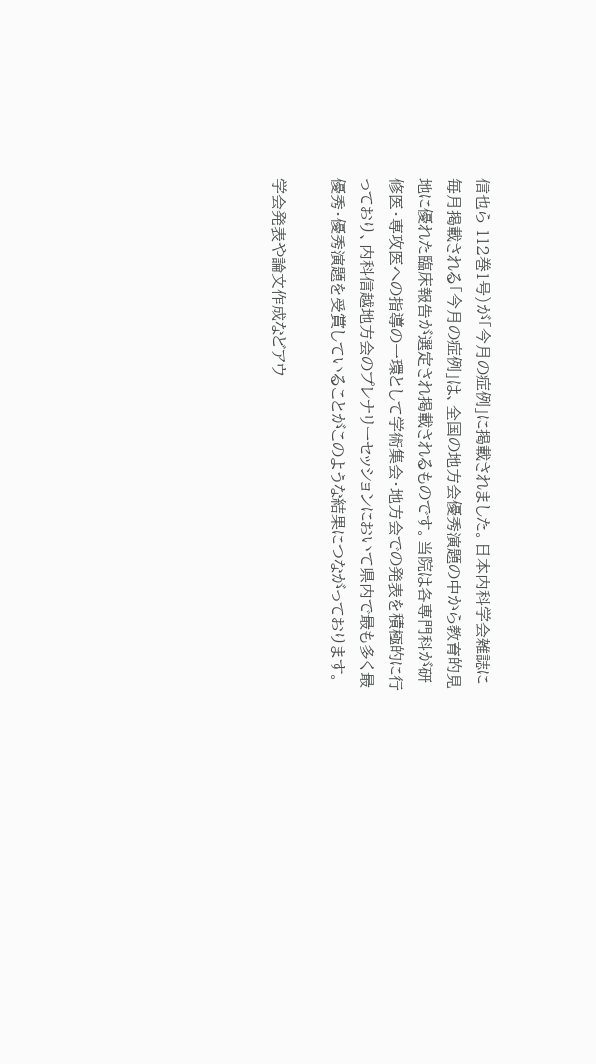信也ら 112巻1号)が「今月の症例」に掲載されました。日本内科学会雑誌に毎月掲載される「今月の症例」は、全国の地方会優秀演題の中から教育的見地に優れた臨床報告が選定され掲載されるものです。当院は各専門科が研修医・専攻医への指導の一環として学術集会・地方会での発表を積極的に行っており、内科信越地方会のプレナリーセッションにおいて県内で最も多く最優秀・優秀演題を受賞していることがこのような結果につながっております。

学会発表や論文作成などアウ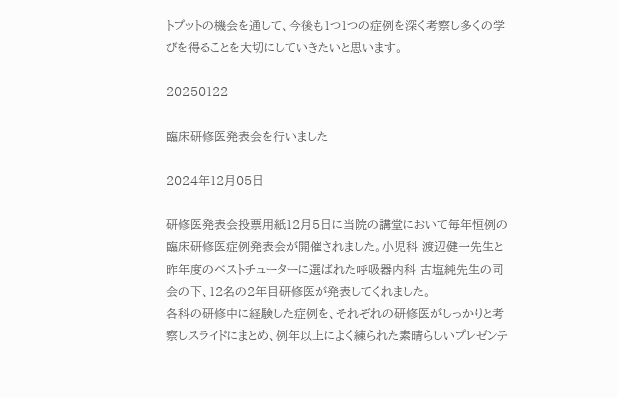トプットの機会を通して、今後も1つ1つの症例を深く考察し多くの学びを得ることを大切にしていきたいと思います。

20250122

臨床研修医発表会を行いました

2024年12月05日

研修医発表会投票用紙12月5日に当院の講堂において毎年恒例の臨床研修医症例発表会が開催されました。小児科 渡辺健一先生と昨年度のベストチューターに選ばれた呼吸器内科 古塩純先生の司会の下、12名の2年目研修医が発表してくれました。
各科の研修中に経験した症例を、それぞれの研修医がしっかりと考察しスライドにまとめ、例年以上によく練られた素晴らしいプレゼンテ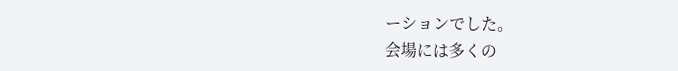ーションでした。
会場には多くの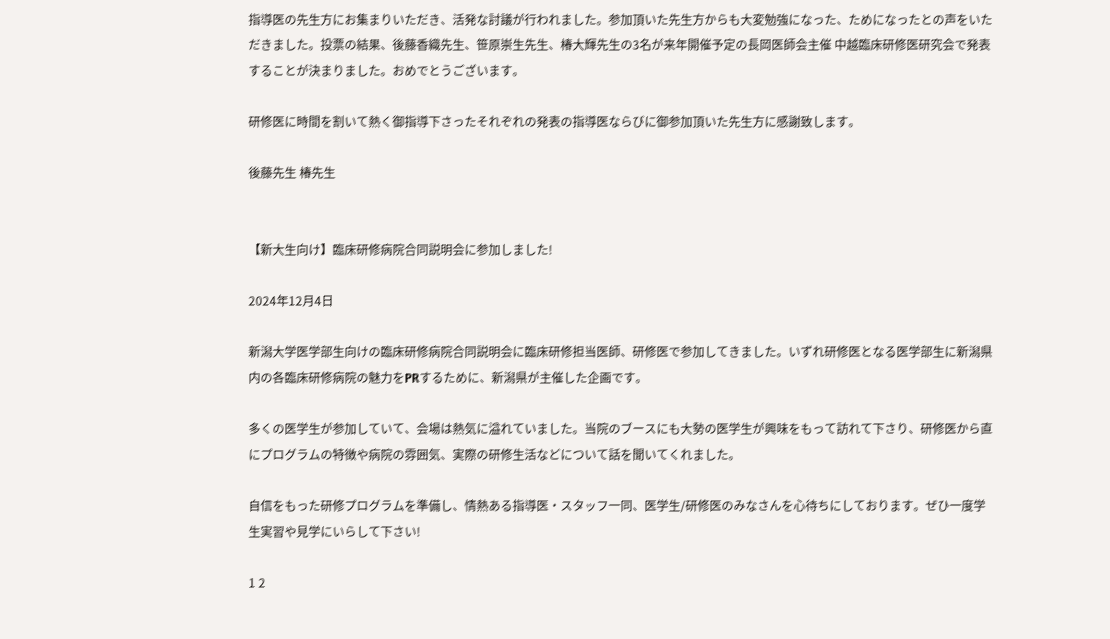指導医の先生方にお集まりいただき、活発な討議が行われました。参加頂いた先生方からも大変勉強になった、ためになったとの声をいただきました。投票の結果、後藤香織先生、笹原崇生先生、椿大輝先生の3名が来年開催予定の長岡医師会主催 中越臨床研修医研究会で発表することが決まりました。おめでとうございます。

研修医に時間を割いて熱く御指導下さったそれぞれの発表の指導医ならびに御参加頂いた先生方に感謝致します。

後藤先生 椿先生


【新大生向け】臨床研修病院合同説明会に参加しました!

2024年12月4日

新潟大学医学部生向けの臨床研修病院合同説明会に臨床研修担当医師、研修医で参加してきました。いずれ研修医となる医学部生に新潟県内の各臨床研修病院の魅力をPRするために、新潟県が主催した企画です。

多くの医学生が参加していて、会場は熱気に溢れていました。当院のブースにも大勢の医学生が興味をもって訪れて下さり、研修医から直にプログラムの特徴や病院の雰囲気、実際の研修生活などについて話を聞いてくれました。

自信をもった研修プログラムを準備し、情熱ある指導医・スタッフ一同、医学生/研修医のみなさんを心待ちにしております。ぜひ一度学生実習や見学にいらして下さい!

1 2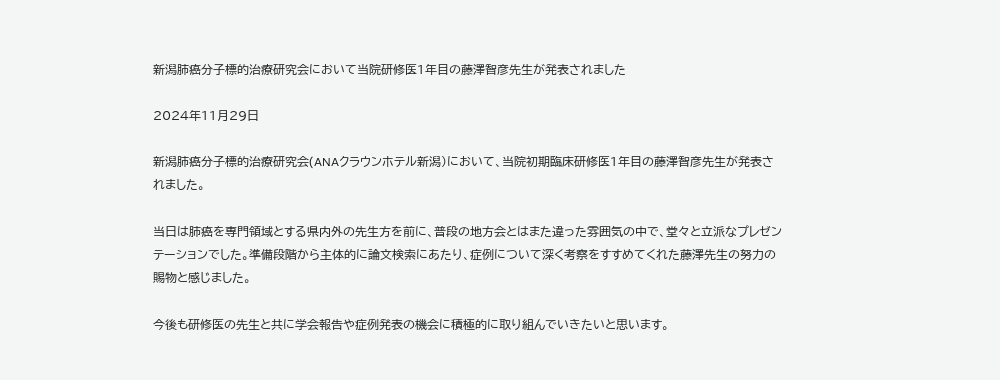新潟肺癌分子標的治療研究会において当院研修医1年目の藤澤智彦先生が発表されました

2024年11月29日

新潟肺癌分子標的治療研究会(ANAクラウンホテル新潟)において、当院初期臨床研修医1年目の藤澤智彦先生が発表されました。

当日は肺癌を専門領域とする県内外の先生方を前に、普段の地方会とはまた違った雰囲気の中で、堂々と立派なプレゼンテーションでした。準備段階から主体的に論文検索にあたり、症例について深く考察をすすめてくれた藤澤先生の努力の賜物と感じました。

今後も研修医の先生と共に学会報告や症例発表の機会に積極的に取り組んでいきたいと思います。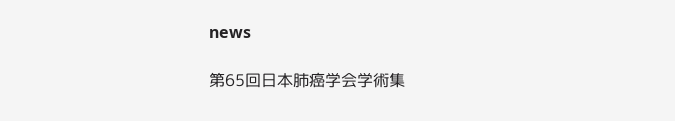news

第65回日本肺癌学会学術集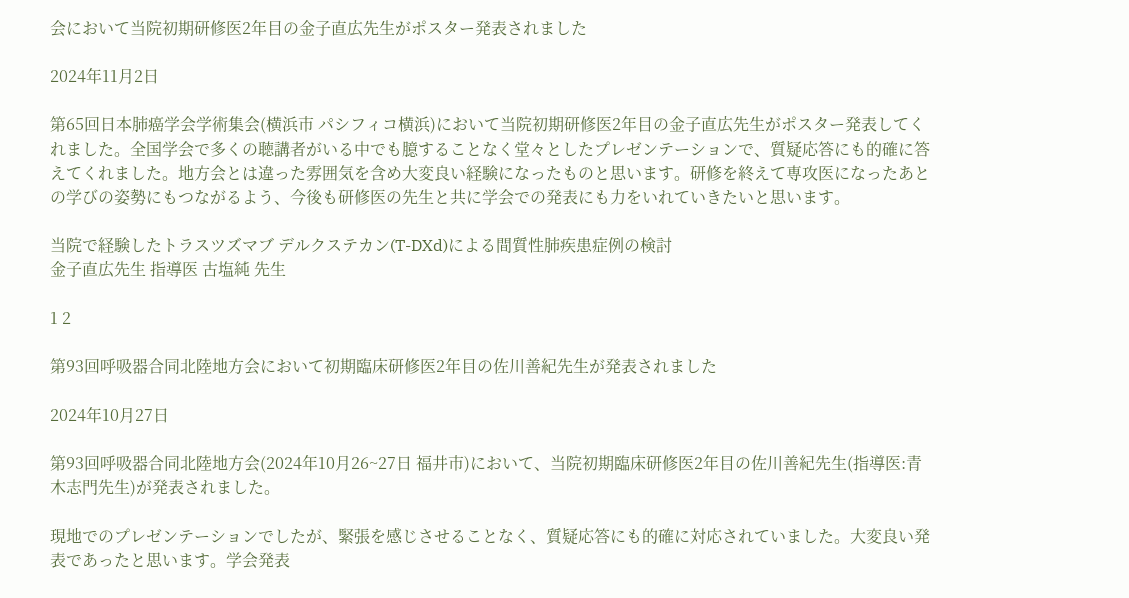会において当院初期研修医2年目の金子直広先生がポスター発表されました

2024年11月2日

第65回日本肺癌学会学術集会(横浜市 パシフィコ横浜)において当院初期研修医2年目の金子直広先生がポスター発表してくれました。全国学会で多くの聴講者がいる中でも臆することなく堂々としたプレゼンテーションで、質疑応答にも的確に答えてくれました。地方会とは違った雰囲気を含め大変良い経験になったものと思います。研修を終えて専攻医になったあとの学びの姿勢にもつながるよう、今後も研修医の先生と共に学会での発表にも力をいれていきたいと思います。

当院で経験したトラスツズマブ デルクステカン(T-DXd)による間質性肺疾患症例の検討
金子直広先生 指導医 古塩純 先生

1 2

第93回呼吸器合同北陸地方会において初期臨床研修医2年目の佐川善紀先生が発表されました

2024年10月27日

第93回呼吸器合同北陸地方会(2024年10月26~27日 福井市)において、当院初期臨床研修医2年目の佐川善紀先生(指導医:青木志門先生)が発表されました。

現地でのプレゼンテーションでしたが、緊張を感じさせることなく、質疑応答にも的確に対応されていました。大変良い発表であったと思います。学会発表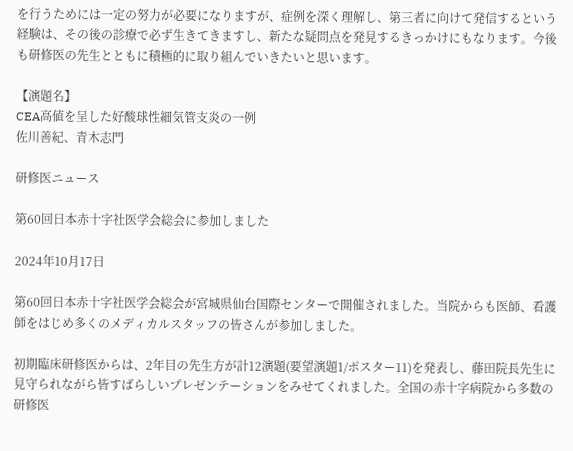を行うためには一定の努力が必要になりますが、症例を深く理解し、第三者に向けて発信するという経験は、その後の診療で必ず生きてきますし、新たな疑問点を発見するきっかけにもなります。今後も研修医の先生とともに積極的に取り組んでいきたいと思います。

【演題名】
CEA高値を呈した好酸球性細気管支炎の一例
佐川善紀、青木志門

研修医ニュース

第60回日本赤十字社医学会総会に参加しました

2024年10月17日

第60回日本赤十字社医学会総会が宮城県仙台国際センターで開催されました。当院からも医師、看護師をはじめ多くのメディカルスタッフの皆さんが参加しました。

初期臨床研修医からは、2年目の先生方が計12演題(要望演題1/ポスター11)を発表し、藤田院長先生に見守られながら皆すばらしいプレゼンテーションをみせてくれました。全国の赤十字病院から多数の研修医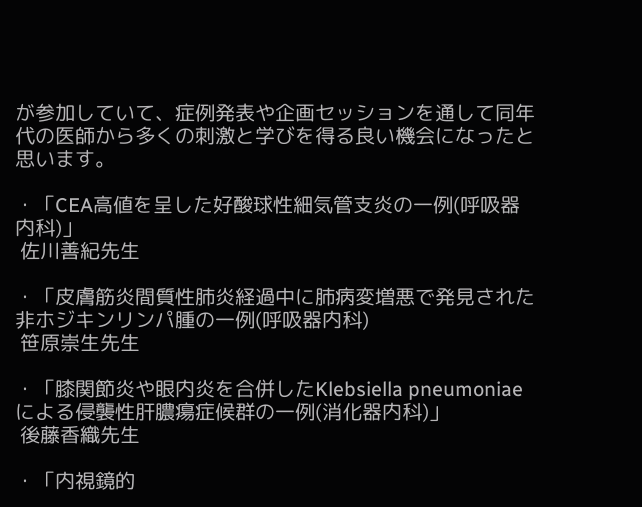が参加していて、症例発表や企画セッションを通して同年代の医師から多くの刺激と学びを得る良い機会になったと思います。

・「CEA高値を呈した好酸球性細気管支炎の一例(呼吸器内科)」
 佐川善紀先生

・「皮膚筋炎間質性肺炎経過中に肺病変増悪で発見された非ホジキンリンパ腫の一例(呼吸器内科)
 笹原崇生先生

・「膝関節炎や眼内炎を合併したKlebsiella pneumoniaeによる侵襲性肝膿瘍症候群の一例(消化器内科)」
 後藤香織先生

・「内視鏡的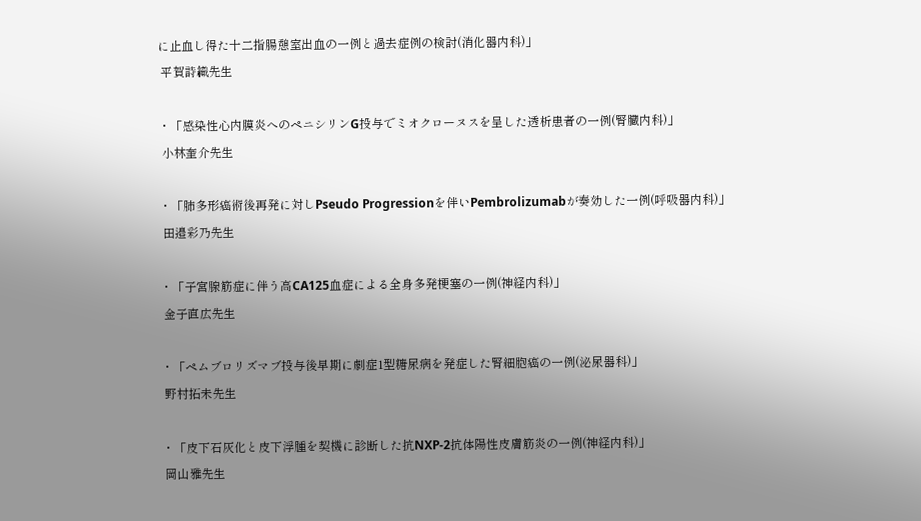に止血し得た十二指腸憩室出血の一例と過去症例の検討(消化器内科)」
 平賀詩織先生

・「感染性心内膜炎へのペニシリンG投与でミオクローヌスを呈した透析患者の一例(腎臓内科)」
 小林奎介先生

・「肺多形癌術後再発に対しPseudo Progressionを伴いPembrolizumabが奏効した一例(呼吸器内科)」
 田邉彩乃先生

・「子宮腺筋症に伴う高CA125血症による全身多発梗塞の一例(神経内科)」
 金子直広先生

・「ペムブロリズマブ投与後早期に劇症1型糖尿病を発症した腎細胞癌の一例(泌尿器科)」
 野村拓未先生

・「皮下石灰化と皮下浮腫を契機に診断した抗NXP-2抗体陽性皮膚筋炎の一例(神経内科)」
 岡山雅先生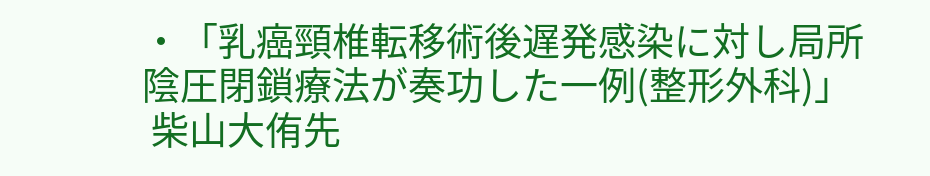・「乳癌頸椎転移術後遅発感染に対し局所陰圧閉鎖療法が奏功した一例(整形外科)」
 柴山大侑先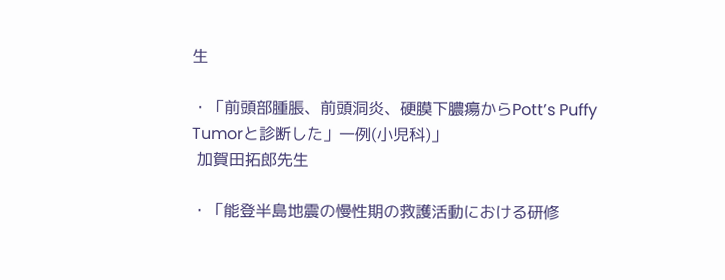生

・「前頭部腫脹、前頭洞炎、硬膜下膿瘍からPott’s Puffy Tumorと診断した」一例(小児科)」
 加賀田拓郎先生

・「能登半島地震の慢性期の救護活動における研修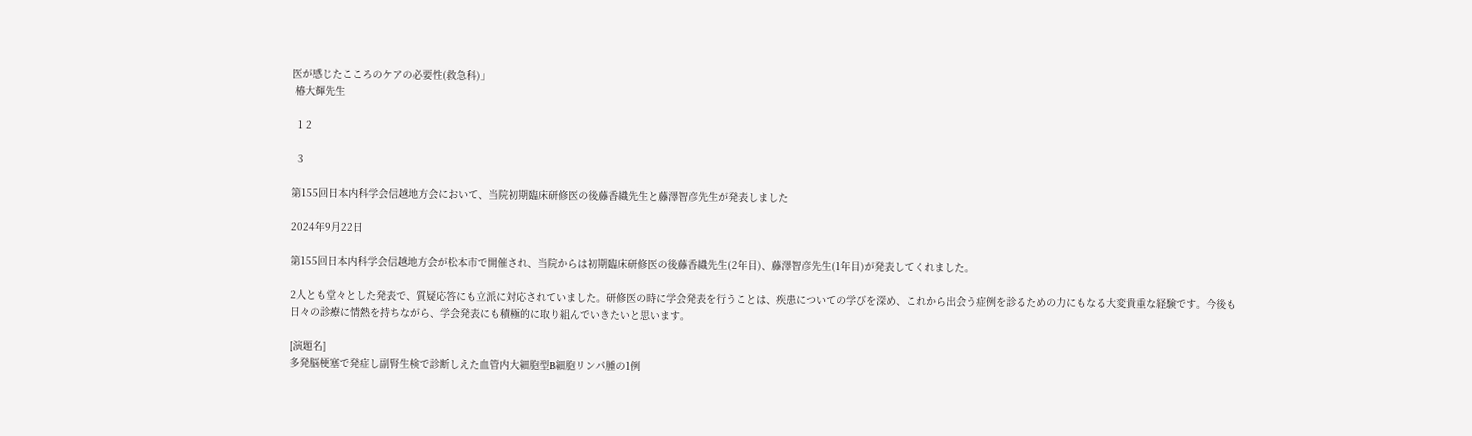医が感じたこころのケアの必要性(救急科)」
 椿大輝先生

  1 2

  3

第155回日本内科学会信越地方会において、当院初期臨床研修医の後藤香織先生と藤澤智彦先生が発表しました

2024年9月22日

第155回日本内科学会信越地方会が松本市で開催され、当院からは初期臨床研修医の後藤香織先生(2年目)、藤澤智彦先生(1年目)が発表してくれました。

2人とも堂々とした発表で、質疑応答にも立派に対応されていました。研修医の時に学会発表を行うことは、疾患についての学びを深め、これから出会う症例を診るための力にもなる大変貴重な経験です。今後も日々の診療に情熱を持ちながら、学会発表にも積極的に取り組んでいきたいと思います。

[演題名]
多発脳梗塞で発症し副腎生検で診断しえた血管内大細胞型B細胞リンパ腫の1例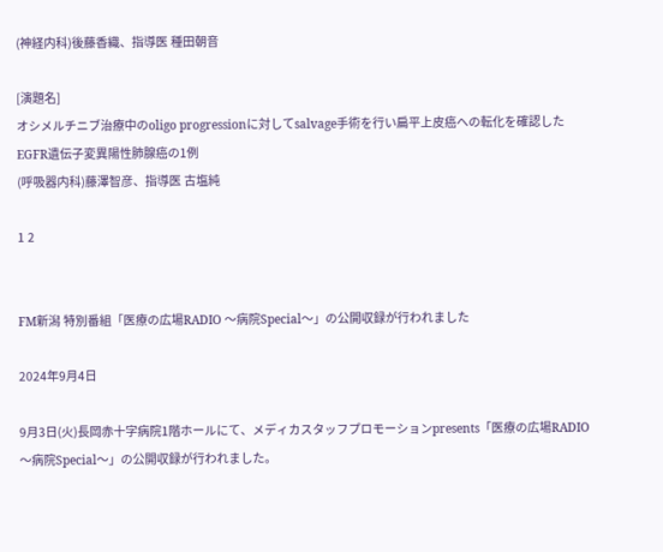(神経内科)後藤香織、指導医 種田朝音

[演題名]
オシメルチニブ治療中のoligo progressionに対してsalvage手術を行い扁平上皮癌への転化を確認したEGFR遺伝子変異陽性肺腺癌の1例
(呼吸器内科)藤澤智彦、指導医 古塩純

1 2


FM新潟 特別番組「医療の広場RADIO 〜病院Special〜」の公開収録が行われました

2024年9月4日

9月3日(火)長岡赤十字病院1階ホールにて、メディカスタッフプロモーションpresents「医療の広場RADIO 〜病院Special〜」の公開収録が行われました。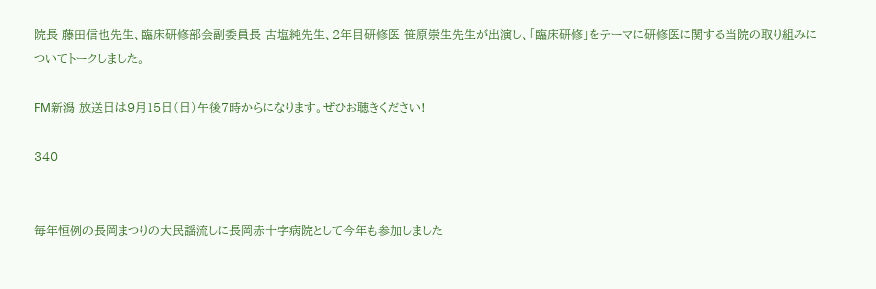院長 藤田信也先生、臨床研修部会副委員長 古塩純先生、2年目研修医 笹原崇生先生が出演し、「臨床研修」をテーマに研修医に関する当院の取り組みについてトークしました。

FM新潟 放送日は9月15日(日)午後7時からになります。ぜひお聴きください!

340


毎年恒例の長岡まつりの大民謡流しに長岡赤十字病院として今年も参加しました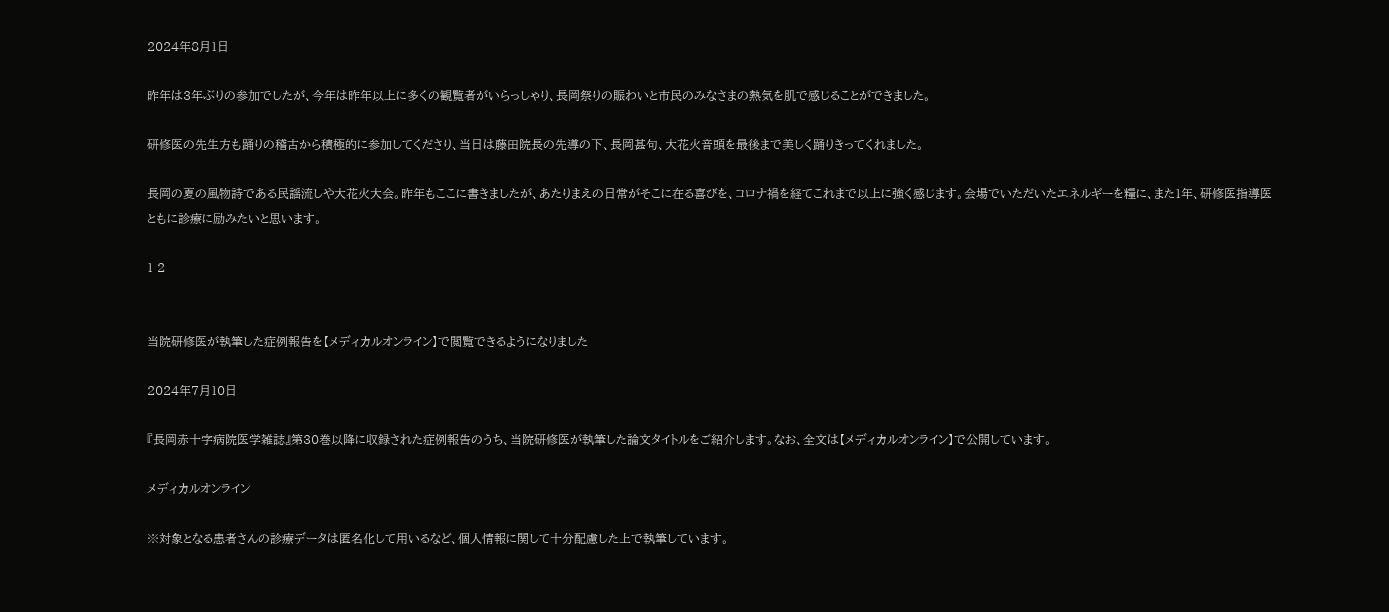2024年8月1日

昨年は3年ぶりの参加でしたが、今年は昨年以上に多くの観覧者がいらっしゃり、長岡祭りの賑わいと市民のみなさまの熱気を肌で感じることができました。

研修医の先生方も踊りの稽古から積極的に参加してくださり、当日は藤田院長の先導の下、長岡甚句、大花火音頭を最後まで美しく踊りきってくれました。

長岡の夏の風物詩である民謡流しや大花火大会。昨年もここに書きましたが、あたりまえの日常がそこに在る喜びを、コロナ禍を経てこれまで以上に強く感じます。会場でいただいたエネルギーを糧に、また1年、研修医指導医ともに診療に励みたいと思います。

1 2


当院研修医が執筆した症例報告を【メディカルオンライン】で閲覧できるようになりました

2024年7月10日

『長岡赤十字病院医学雑誌』第30巻以降に収録された症例報告のうち、当院研修医が執筆した論文タイトルをご紹介します。なお、全文は【メディカルオンライン】で公開しています。

メディカルオンライン

※対象となる患者さんの診療データは匿名化して用いるなど、個人情報に関して十分配慮した上で執筆しています。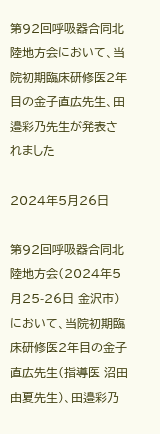第92回呼吸器合同北陸地方会において、当院初期臨床研修医2年目の金子直広先生、田邉彩乃先生が発表されました

2024年5月26日

第92回呼吸器合同北陸地方会(2024年5月25-26日 金沢市)において、当院初期臨床研修医2年目の金子直広先生(指導医 沼田由夏先生)、田邉彩乃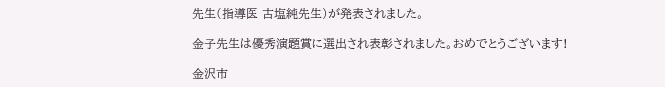先生(指導医 古塩純先生)が発表されました。

金子先生は優秀演題賞に選出され表彰されました。おめでとうございます!

金沢市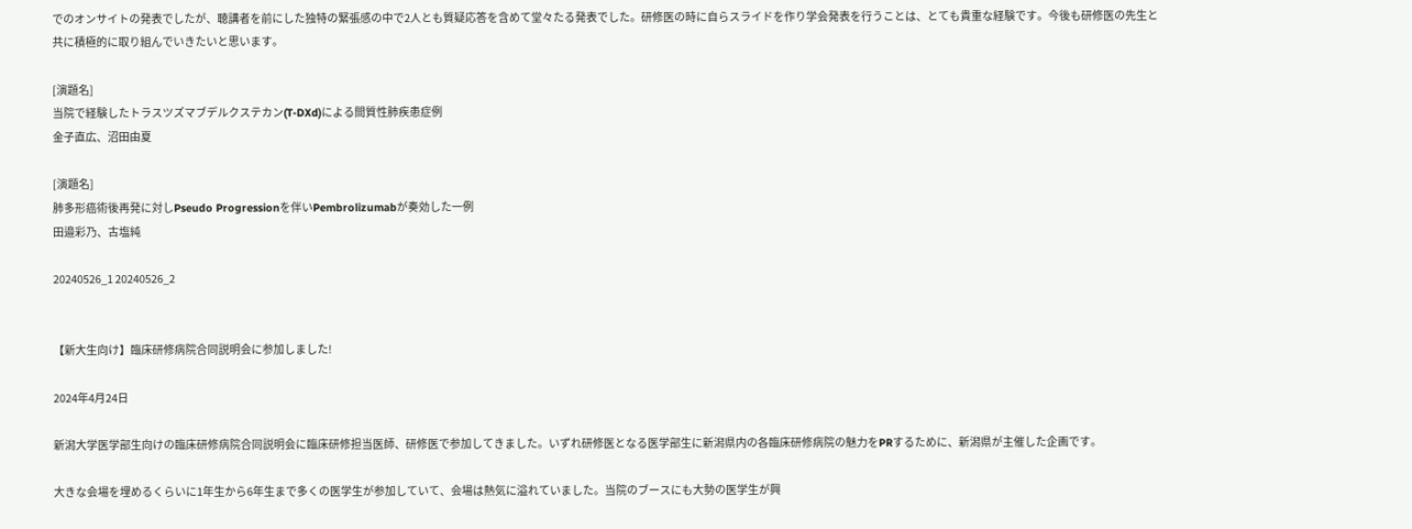でのオンサイトの発表でしたが、聴講者を前にした独特の緊張感の中で2人とも質疑応答を含めて堂々たる発表でした。研修医の時に自らスライドを作り学会発表を行うことは、とても貴重な経験です。今後も研修医の先生と共に積極的に取り組んでいきたいと思います。

[演題名]
当院で経験したトラスツズマブデルクステカン(T-DXd)による間質性肺疾患症例
金子直広、沼田由夏

[演題名]
肺多形癌術後再発に対しPseudo Progressionを伴いPembrolizumabが奏効した一例
田邉彩乃、古塩純

20240526_1 20240526_2


【新大生向け】臨床研修病院合同説明会に参加しました!

2024年4月24日

新潟大学医学部生向けの臨床研修病院合同説明会に臨床研修担当医師、研修医で参加してきました。いずれ研修医となる医学部生に新潟県内の各臨床研修病院の魅力をPRするために、新潟県が主催した企画です。

大きな会場を埋めるくらいに1年生から6年生まで多くの医学生が参加していて、会場は熱気に溢れていました。当院のブースにも大勢の医学生が興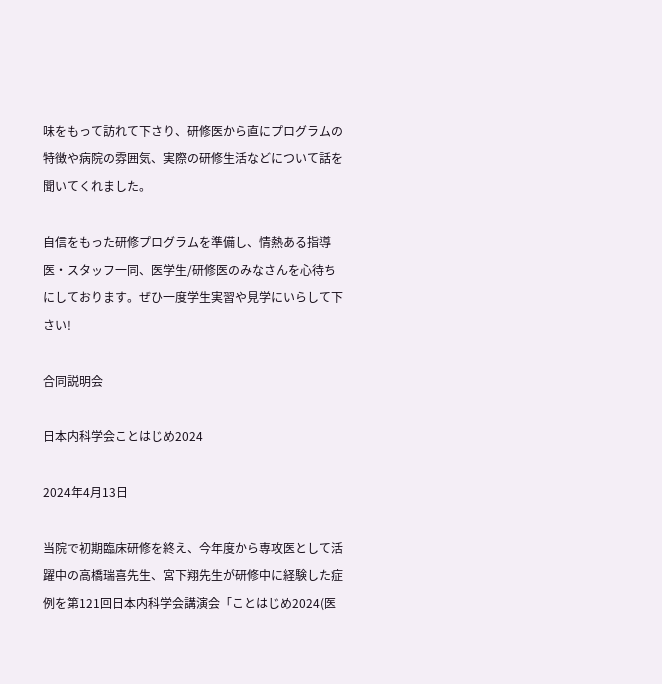味をもって訪れて下さり、研修医から直にプログラムの特徴や病院の雰囲気、実際の研修生活などについて話を聞いてくれました。

自信をもった研修プログラムを準備し、情熱ある指導医・スタッフ一同、医学生/研修医のみなさんを心待ちにしております。ぜひ一度学生実習や見学にいらして下さい!

合同説明会

日本内科学会ことはじめ2024

2024年4月13日

当院で初期臨床研修を終え、今年度から専攻医として活躍中の高橋瑞喜先生、宮下翔先生が研修中に経験した症例を第121回日本内科学会講演会「ことはじめ2024(医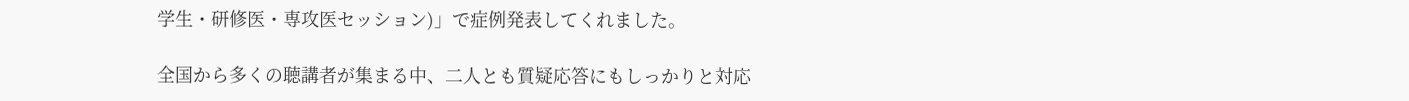学生・研修医・専攻医セッション)」で症例発表してくれました。

全国から多くの聴講者が集まる中、二人とも質疑応答にもしっかりと対応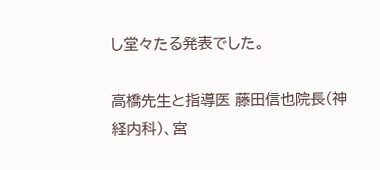し堂々たる発表でした。

高橋先生と指導医 藤田信也院長(神経内科)、宮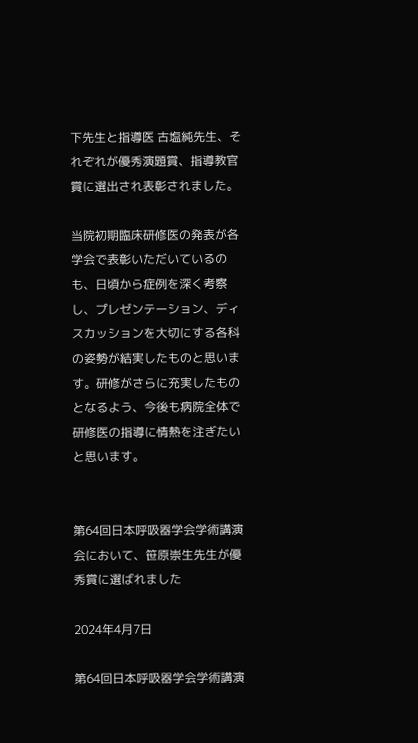下先生と指導医 古塩純先生、それぞれが優秀演題賞、指導教官賞に選出され表彰されました。

当院初期臨床研修医の発表が各学会で表彰いただいているのも、日頃から症例を深く考察し、プレゼンテーション、ディスカッションを大切にする各科の姿勢が結実したものと思います。研修がさらに充実したものとなるよう、今後も病院全体で研修医の指導に情熱を注ぎたいと思います。


第64回日本呼吸器学会学術講演会において、笹原崇生先生が優秀賞に選ばれました

2024年4月7日

第64回日本呼吸器学会学術講演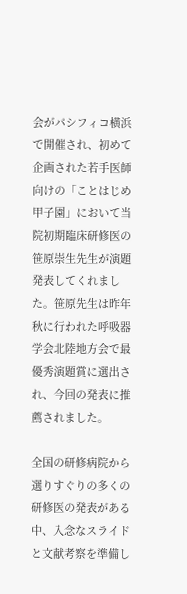会がパシフィコ横浜で開催され、初めて企画された若手医師向けの「ことはじめ甲子園」において当院初期臨床研修医の笹原崇生先生が演題発表してくれました。笹原先生は昨年秋に行われた呼吸器学会北陸地方会で最優秀演題賞に選出され、今回の発表に推薦されました。

全国の研修病院から選りすぐりの多くの研修医の発表がある中、入念なスライドと文献考察を準備し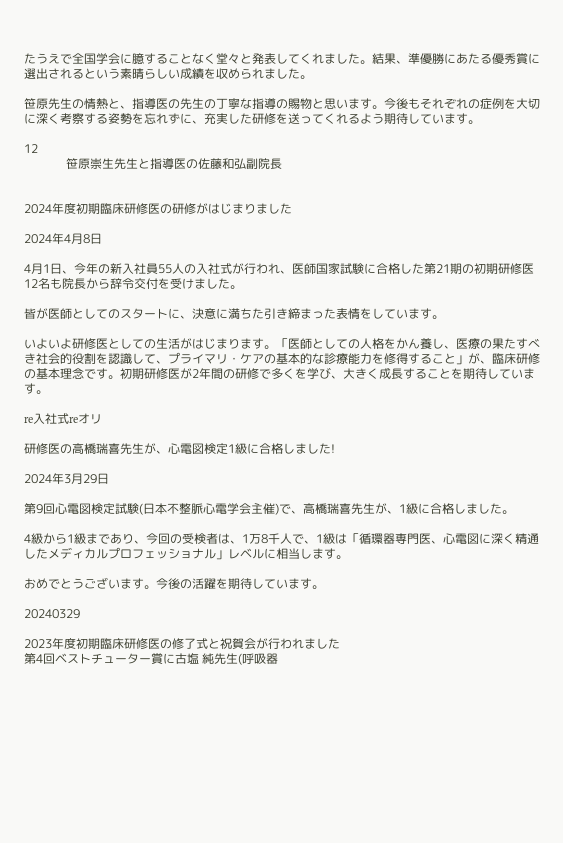たうえで全国学会に臆することなく堂々と発表してくれました。結果、準優勝にあたる優秀賞に選出されるという素晴らしい成績を収められました。

笹原先生の情熱と、指導医の先生の丁寧な指導の賜物と思います。今後もそれぞれの症例を大切に深く考察する姿勢を忘れずに、充実した研修を送ってくれるよう期待しています。

12
              笹原崇生先生と指導医の佐藤和弘副院長


2024年度初期臨床研修医の研修がはじまりました

2024年4月8日

4月1日、今年の新入社員55人の入社式が行われ、医師国家試験に合格した第21期の初期研修医12名も院長から辞令交付を受けました。

皆が医師としてのスタートに、決意に満ちた引き締まった表情をしています。

いよいよ研修医としての生活がはじまります。「医師としての人格をかん養し、医療の果たすべき社会的役割を認識して、プライマリ・ケアの基本的な診療能力を修得すること」が、臨床研修の基本理念です。初期研修医が2年間の研修で多くを学び、大きく成長することを期待しています。

re入社式reオリ

研修医の高橋瑞喜先生が、心電図検定1級に合格しました!

2024年3月29日

第9回心電図検定試験(日本不整脈心電学会主催)で、高橋瑞喜先生が、1級に合格しました。

4級から1級まであり、今回の受検者は、1万8千人で、1級は「循環器専門医、心電図に深く精通したメディカルプロフェッショナル」レベルに相当します。

おめでとうございます。今後の活躍を期待しています。

20240329

2023年度初期臨床研修医の修了式と祝賀会が行われました
第4回ベストチューター賞に古塩 純先生(呼吸器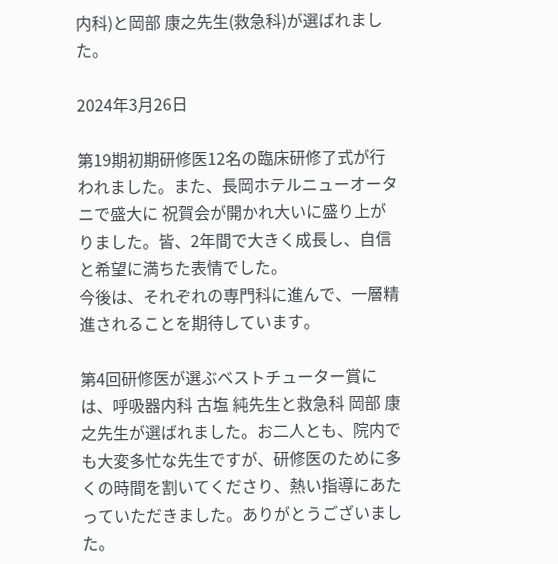内科)と岡部 康之先生(救急科)が選ばれました。

2024年3月26日

第19期初期研修医12名の臨床研修了式が行われました。また、長岡ホテルニューオータニで盛大に 祝賀会が開かれ大いに盛り上がりました。皆、2年間で大きく成長し、自信と希望に満ちた表情でした。
今後は、それぞれの専門科に進んで、一層精進されることを期待しています。

第4回研修医が選ぶベストチューター賞には、呼吸器内科 古塩 純先生と救急科 岡部 康之先生が選ばれました。お二人とも、院内でも大変多忙な先生ですが、研修医のために多くの時間を割いてくださり、熱い指導にあたっていただきました。ありがとうございました。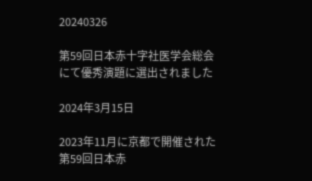20240326

第59回日本赤十字社医学会総会にて優秀演題に選出されました

2024年3月15日

2023年11月に京都で開催された第59回日本赤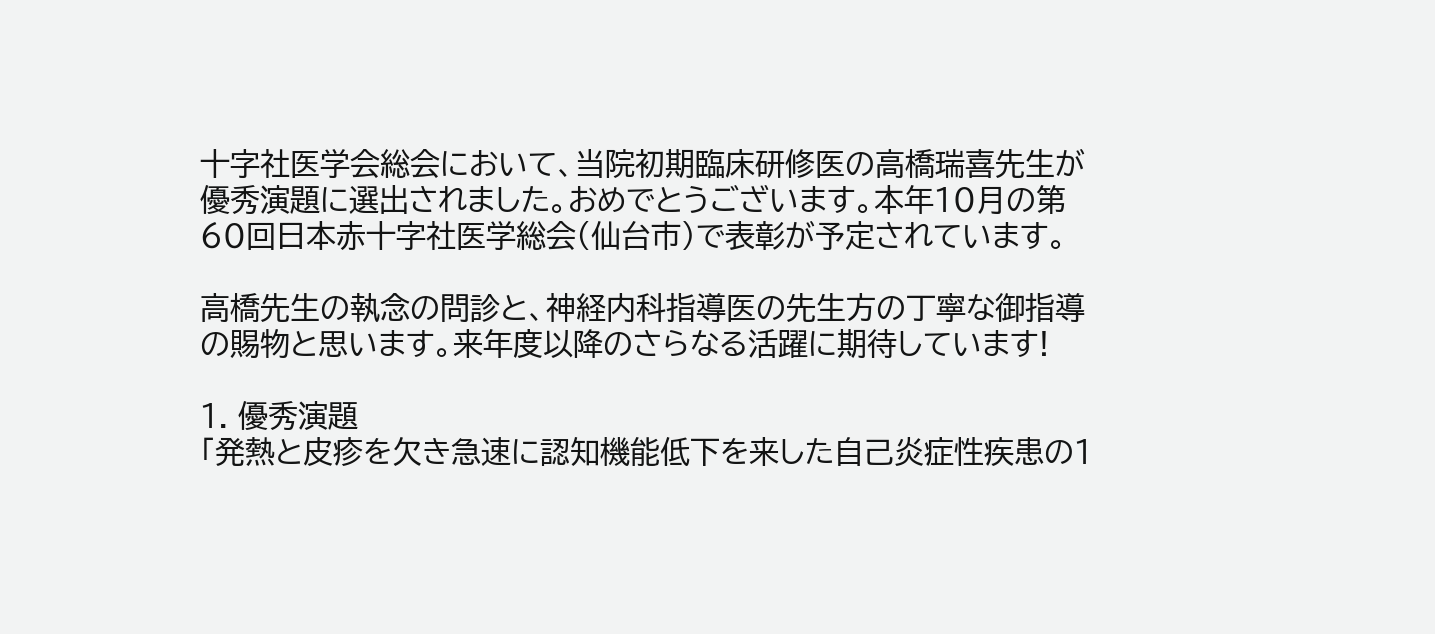十字社医学会総会において、当院初期臨床研修医の高橋瑞喜先生が優秀演題に選出されました。おめでとうございます。本年10月の第60回日本赤十字社医学総会(仙台市)で表彰が予定されています。

高橋先生の執念の問診と、神経内科指導医の先生方の丁寧な御指導の賜物と思います。来年度以降のさらなる活躍に期待しています!

1. 優秀演題
「発熱と皮疹を欠き急速に認知機能低下を来した自己炎症性疾患の1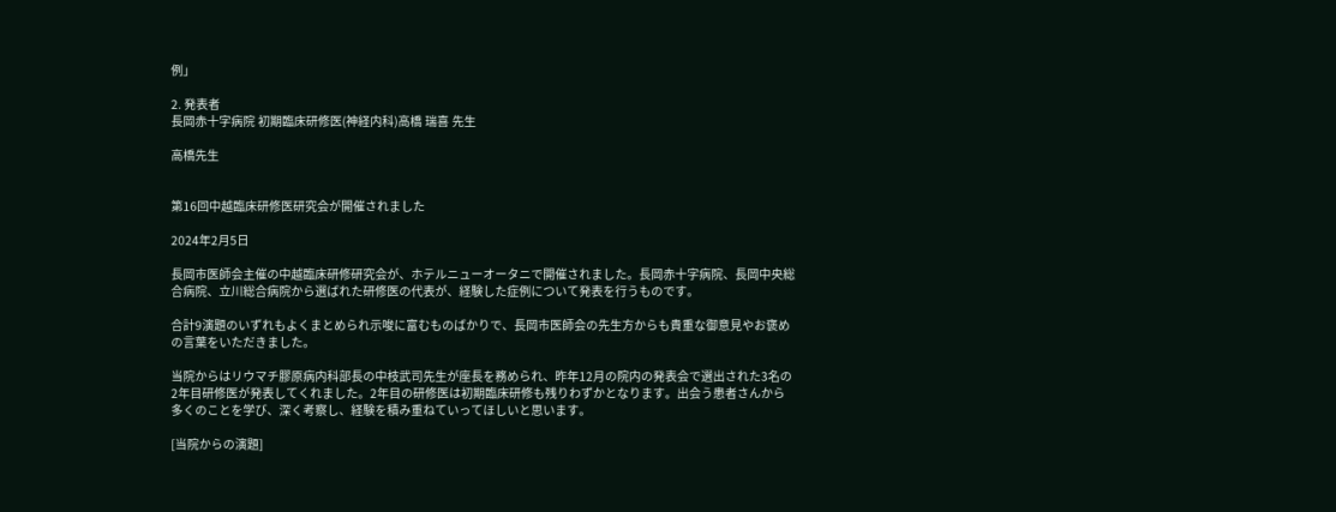例」

2. 発表者
長岡赤十字病院 初期臨床研修医(神経内科)高橋 瑞喜 先生

高橋先生


第16回中越臨床研修医研究会が開催されました

2024年2月5日

長岡市医師会主催の中越臨床研修研究会が、ホテルニューオータニで開催されました。長岡赤十字病院、長岡中央総合病院、立川総合病院から選ばれた研修医の代表が、経験した症例について発表を行うものです。

合計9演題のいずれもよくまとめられ示唆に富むものばかりで、長岡市医師会の先生方からも貴重な御意見やお褒めの言葉をいただきました。

当院からはリウマチ膠原病内科部長の中枝武司先生が座長を務められ、昨年12月の院内の発表会で選出された3名の2年目研修医が発表してくれました。2年目の研修医は初期臨床研修も残りわずかとなります。出会う患者さんから多くのことを学び、深く考察し、経験を積み重ねていってほしいと思います。

[当院からの演題]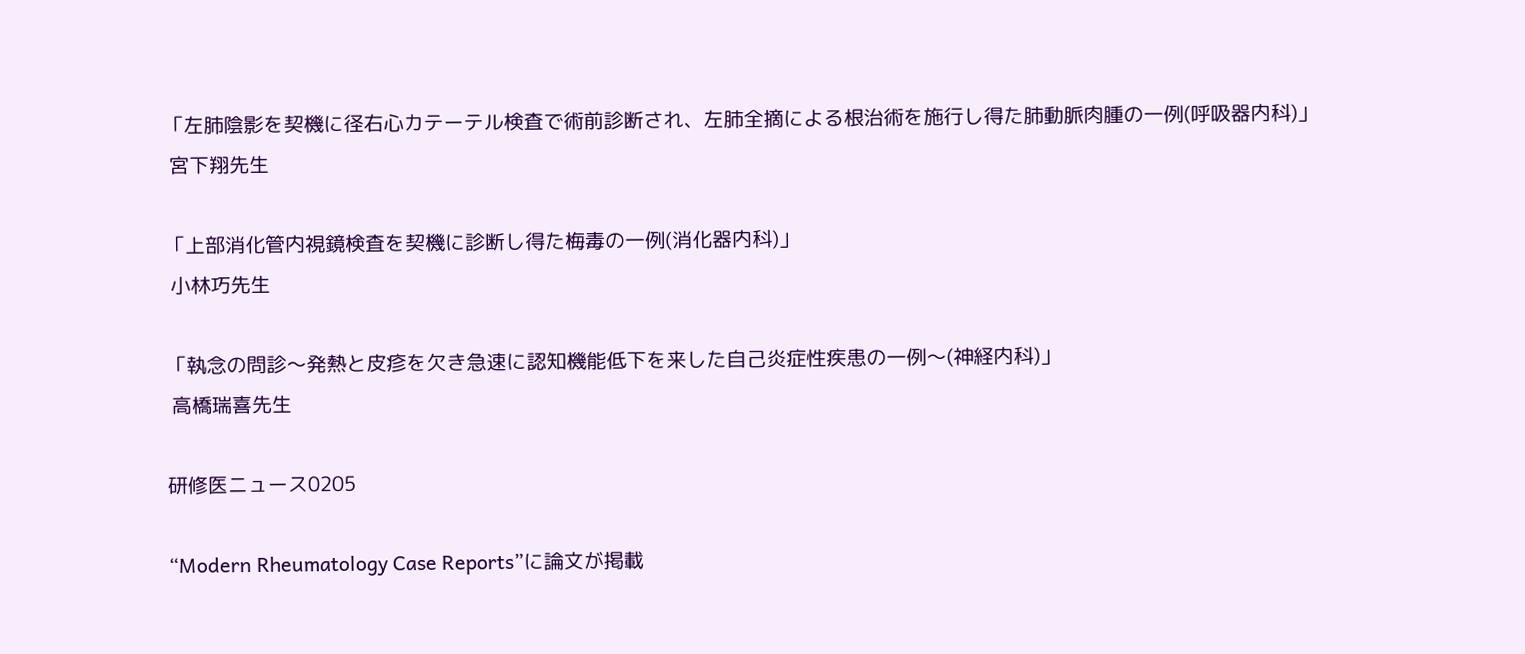「左肺陰影を契機に径右心カテーテル検査で術前診断され、左肺全摘による根治術を施行し得た肺動脈肉腫の一例(呼吸器内科)」
 宮下翔先生

「上部消化管内視鏡検査を契機に診断し得た梅毒の一例(消化器内科)」
 小林巧先生

「執念の問診〜発熱と皮疹を欠き急速に認知機能低下を来した自己炎症性疾患の一例〜(神経内科)」
 高橋瑞喜先生

研修医ニュース0205

“Modern Rheumatology Case Reports”に論文が掲載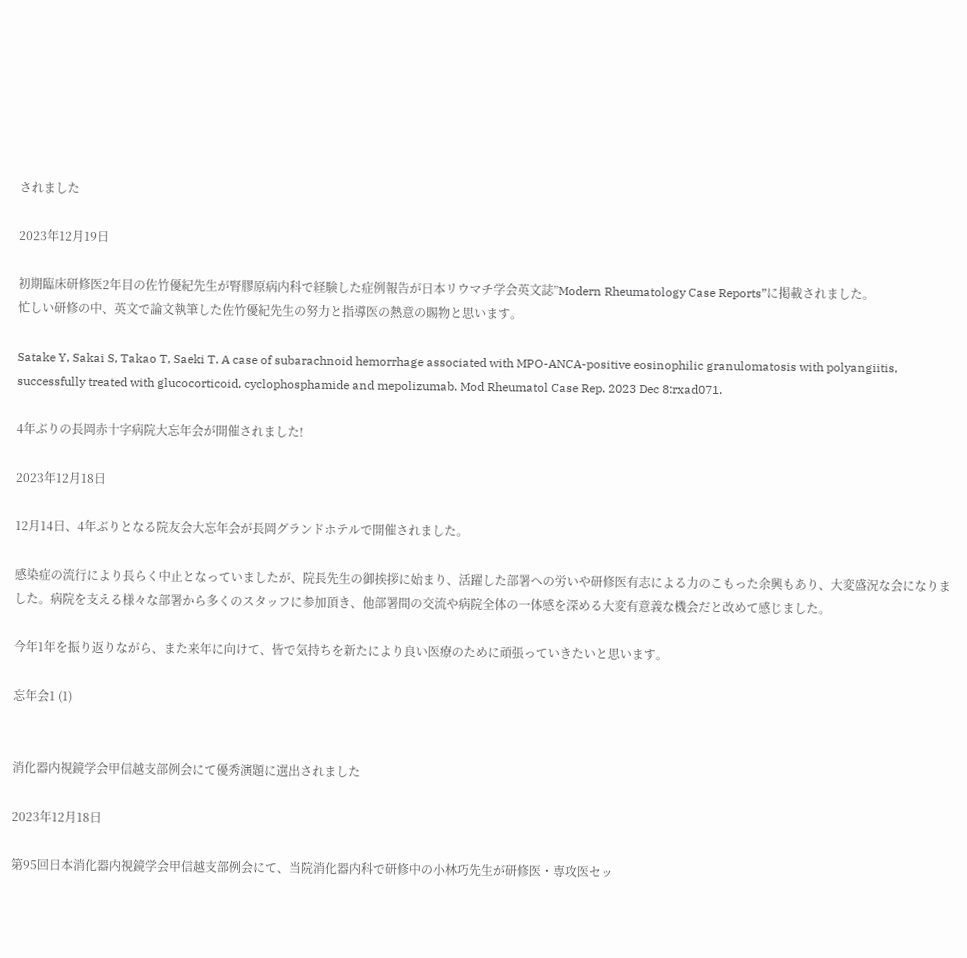されました

2023年12月19日

初期臨床研修医2年目の佐竹優紀先生が腎膠原病内科で経験した症例報告が日本リウマチ学会英文誌”Modern Rheumatology Case Reports”に掲載されました。
忙しい研修の中、英文で論文執筆した佐竹優紀先生の努力と指導医の熱意の賜物と思います。

Satake Y, Sakai S, Takao T, Saeki T. A case of subarachnoid hemorrhage associated with MPO-ANCA-positive eosinophilic granulomatosis with polyangiitis, successfully treated with glucocorticoid, cyclophosphamide and mepolizumab. Mod Rheumatol Case Rep. 2023 Dec 8:rxad071.

4年ぶりの長岡赤十字病院大忘年会が開催されました!

2023年12月18日

12月14日、4年ぶりとなる院友会大忘年会が長岡グランドホテルで開催されました。

感染症の流行により長らく中止となっていましたが、院長先生の御挨拶に始まり、活躍した部署への労いや研修医有志による力のこもった余興もあり、大変盛況な会になりました。病院を支える様々な部署から多くのスタッフに参加頂き、他部署間の交流や病院全体の一体感を深める大変有意義な機会だと改めて感じました。

今年1年を振り返りながら、また来年に向けて、皆で気持ちを新たにより良い医療のために頑張っていきたいと思います。

忘年会1 (1)


消化器内視鏡学会甲信越支部例会にて優秀演題に選出されました

2023年12月18日

第95回日本消化器内視鏡学会甲信越支部例会にて、当院消化器内科で研修中の小林巧先生が研修医・専攻医セッ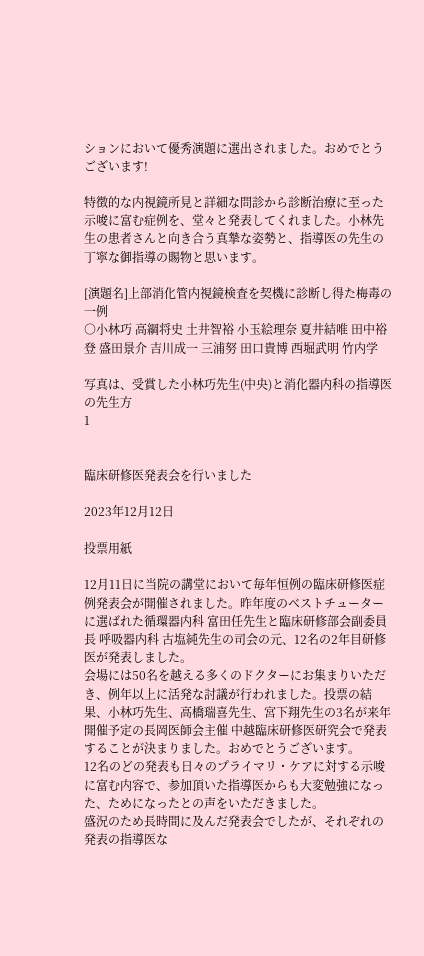ションにおいて優秀演題に選出されました。おめでとうございます!

特徴的な内視鏡所見と詳細な問診から診断治療に至った示唆に富む症例を、堂々と発表してくれました。小林先生の患者さんと向き合う真摯な姿勢と、指導医の先生の丁寧な御指導の賜物と思います。

[演題名]上部消化管内視鏡検査を契機に診断し得た梅毒の一例
○小林巧 高綱将史 土井智裕 小玉絵理奈 夏井結唯 田中裕登 盛田景介 吉川成一 三浦努 田口貴博 西堀武明 竹内学

写真は、受賞した小林巧先生(中央)と消化器内科の指導医の先生方
1


臨床研修医発表会を行いました

2023年12月12日

投票用紙

12月11日に当院の講堂において毎年恒例の臨床研修医症例発表会が開催されました。昨年度のベストチューターに選ばれた循環器内科 富田任先生と臨床研修部会副委員長 呼吸器内科 古塩純先生の司会の元、12名の2年目研修医が発表しました。
会場には50名を越える多くのドクターにお集まりいただき、例年以上に活発な討議が行われました。投票の結果、小林巧先生、高橋瑞喜先生、宮下翔先生の3名が来年開催予定の長岡医師会主催 中越臨床研修医研究会で発表することが決まりました。おめでとうございます。
12名のどの発表も日々のプライマリ・ケアに対する示唆に富む内容で、参加頂いた指導医からも大変勉強になった、ためになったとの声をいただきました。
盛況のため長時間に及んだ発表会でしたが、それぞれの発表の指導医な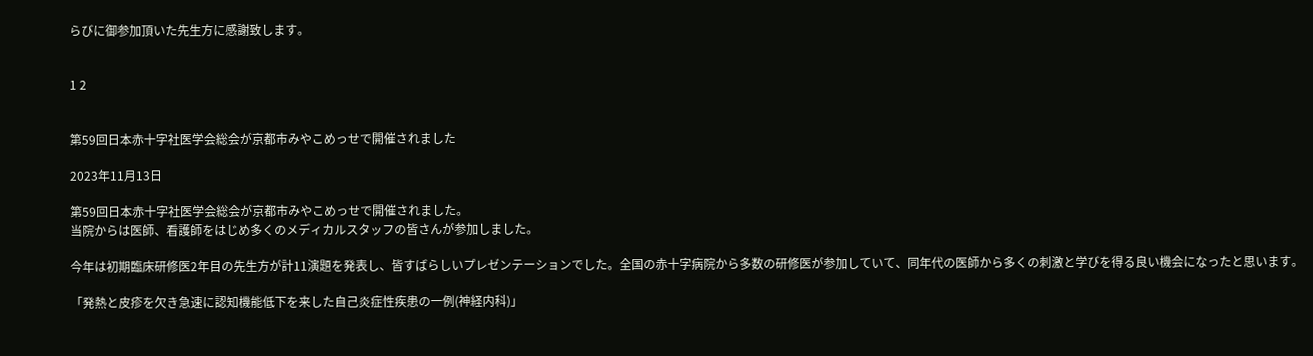らびに御参加頂いた先生方に感謝致します。


1 2


第59回日本赤十字社医学会総会が京都市みやこめっせで開催されました

2023年11月13日

第59回日本赤十字社医学会総会が京都市みやこめっせで開催されました。
当院からは医師、看護師をはじめ多くのメディカルスタッフの皆さんが参加しました。

今年は初期臨床研修医2年目の先生方が計11演題を発表し、皆すばらしいプレゼンテーションでした。全国の赤十字病院から多数の研修医が参加していて、同年代の医師から多くの刺激と学びを得る良い機会になったと思います。

「発熱と皮疹を欠き急速に認知機能低下を来した自己炎症性疾患の一例(神経内科)」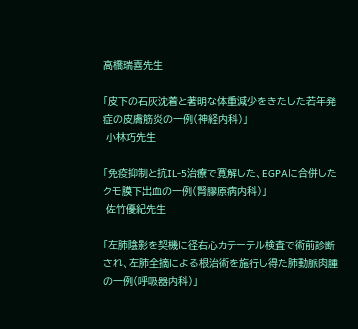高橋瑞喜先生

「皮下の石灰沈着と著明な体重減少をきたした若年発症の皮膚筋炎の一例(神経内科)」
 小林巧先生

「免疫抑制と抗IL-5治療で寛解した、EGPAに合併したクモ膜下出血の一例(腎膠原病内科)」
 佐竹優紀先生

「左肺陰影を契機に径右心カテーテル検査で術前診断され、左肺全摘による根治術を施行し得た肺動脈肉腫の一例(呼吸器内科)」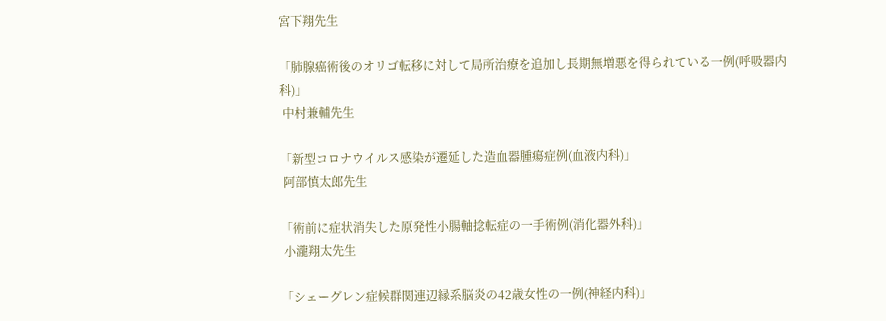宮下翔先生

「肺腺癌術後のオリゴ転移に対して局所治療を追加し長期無増悪を得られている一例(呼吸器内科)」
 中村兼輔先生

「新型コロナウイルス感染が遷延した造血器腫瘍症例(血液内科)」
 阿部慎太郎先生

「術前に症状消失した原発性小腸軸捻転症の一手術例(消化器外科)」
 小瀧翔太先生

「シェーグレン症候群関連辺縁系脳炎の42歳女性の一例(神経内科)」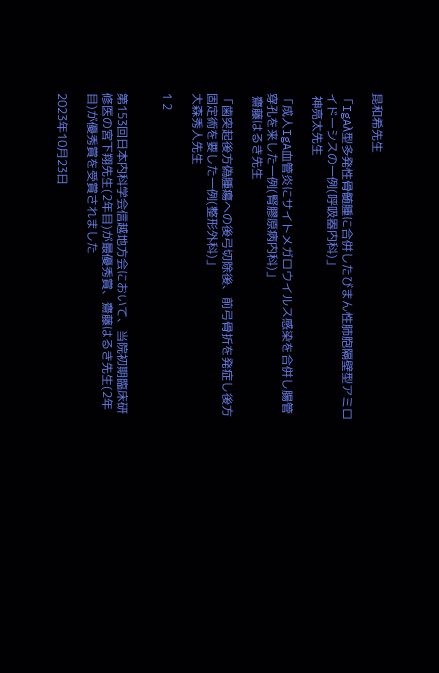昆和希先生

「IgAλ型多発性骨髄腫に合併したびまん性肺胞隔壁型アミロイドーシスの一例(呼吸器内科)」
 神亮太先生

「成人IgA血管炎にサイトメガロウイルス感染を合併し腸管穿孔を来した一例(腎膠原病内科)」
 齋藤はるき先生

「歯突起後方偽腫瘍への後弓切除後、前弓骨折を発症し後方固定術を要した一例(整形外科)」
大森秀人先生

1 2


第153回日本内科学会信越地方会において、当院初期臨床研修医の宮下翔先生(2年目)が最優秀賞、齋藤はるき先生(2年目)が優秀賞を受賞されました

2023年10月23日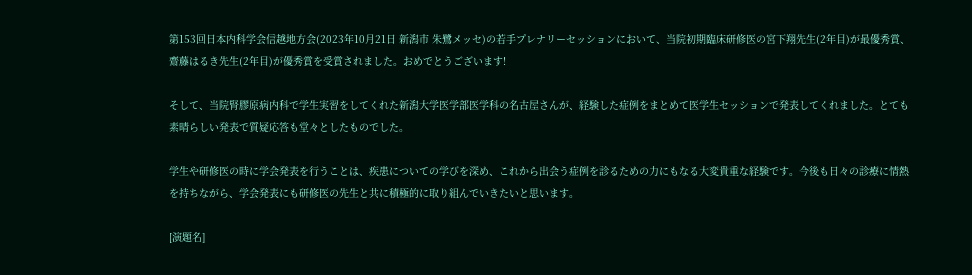第153回日本内科学会信越地方会(2023年10月21日 新潟市 朱鷺メッセ)の若手プレナリーセッションにおいて、当院初期臨床研修医の宮下翔先生(2年目)が最優秀賞、齋藤はるき先生(2年目)が優秀賞を受賞されました。おめでとうございます!

そして、当院腎膠原病内科で学生実習をしてくれた新潟大学医学部医学科の名古屋さんが、経験した症例をまとめて医学生セッションで発表してくれました。とても素晴らしい発表で質疑応答も堂々としたものでした。

学生や研修医の時に学会発表を行うことは、疾患についての学びを深め、これから出会う症例を診るための力にもなる大変貴重な経験です。今後も日々の診療に情熱を持ちながら、学会発表にも研修医の先生と共に積極的に取り組んでいきたいと思います。

[演題名]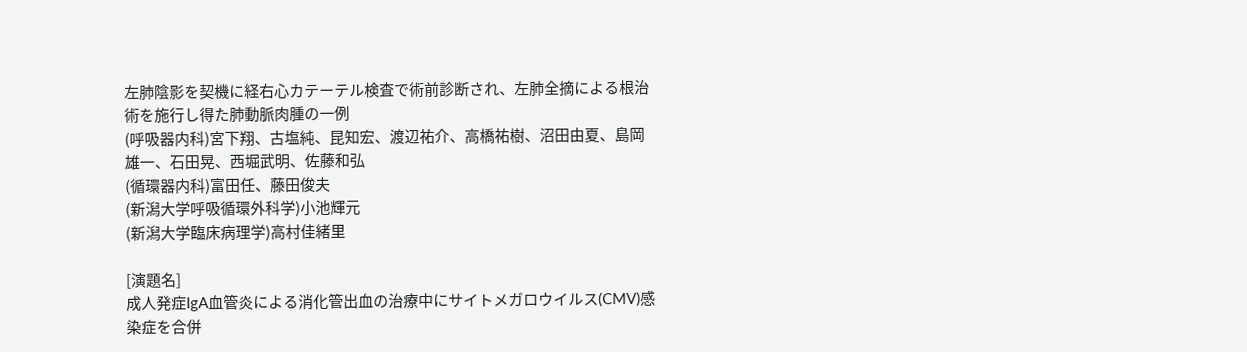左肺陰影を契機に経右心カテーテル検査で術前診断され、左肺全摘による根治術を施行し得た肺動脈肉腫の一例
(呼吸器内科)宮下翔、古塩純、昆知宏、渡辺祐介、高橋祐樹、沼田由夏、島岡雄一、石田晃、西堀武明、佐藤和弘
(循環器内科)富田任、藤田俊夫
(新潟大学呼吸循環外科学)小池輝元
(新潟大学臨床病理学)高村佳緒里

[演題名]
成人発症IgA血管炎による消化管出血の治療中にサイトメガロウイルス(CMV)感染症を合併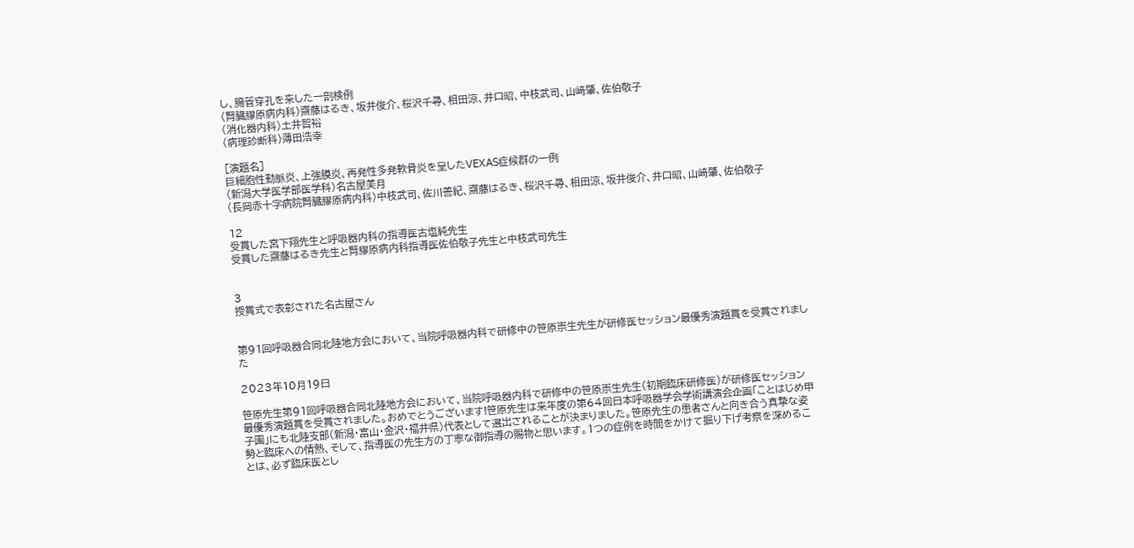し、腸管穿孔を来した一剖検例
(腎臓膠原病内科)齋藤はるき、坂井俊介、桜沢千尋、相田涼、井口昭、中枝武司、山﨑肇、佐伯敬子
(消化器内科)土井智裕
(病理診断科)薄田浩幸

[演題名]
巨細胞性動脈炎、上強膜炎、再発性多発軟骨炎を呈したVEXAS症候群の一例
(新潟大学医学部医学科)名古屋美月
(長岡赤十字病院腎臓膠原病内科)中枝武司、佐川善紀、齋藤はるき、桜沢千尋、相田涼、坂井俊介、井口昭、山﨑肇、佐伯敬子

12
受賞した宮下翔先生と呼吸器内科の指導医古塩純先生
受賞した齋藤はるき先生と腎膠原病内科指導医佐伯敬子先生と中枝武司先生


3
授賞式で表彰された名古屋さん


第91回呼吸器合同北陸地方会において、当院呼吸器内科で研修中の笹原崇生先生が研修医セッション最優秀演題賞を受賞されました

2023年10月19日

笹原先生第91回呼吸器合同北陸地方会において、当院呼吸器内科で研修中の笹原崇生先生(初期臨床研修医)が研修医セッション最優秀演題賞を受賞されました。おめでとうございます!笹原先生は来年度の第64回日本呼吸器学会学術講演会企画「ことはじめ甲子園」にも北陸支部(新潟・富山・金沢・福井県)代表として選出されることが決まりました。笹原先生の患者さんと向き合う真摯な姿勢と臨床への情熱、そして、指導医の先生方の丁寧な御指導の賜物と思います。1つの症例を時間をかけて掘り下げ考察を深めることは、必ず臨床医とし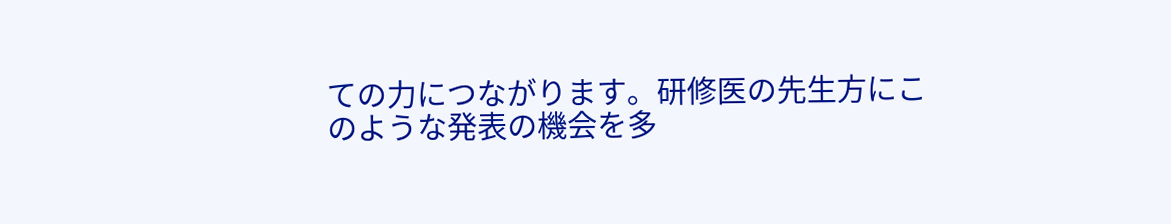ての力につながります。研修医の先生方にこのような発表の機会を多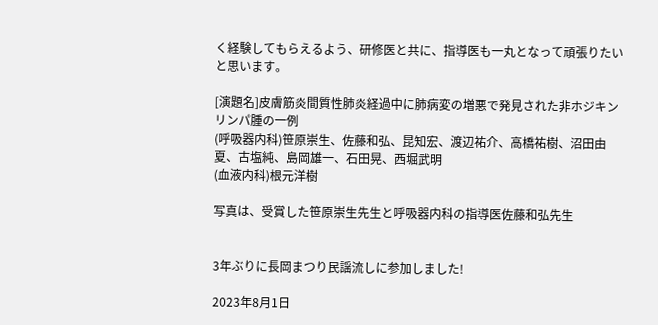く経験してもらえるよう、研修医と共に、指導医も一丸となって頑張りたいと思います。

[演題名]皮膚筋炎間質性肺炎経過中に肺病変の増悪で発見された非ホジキンリンパ腫の一例
(呼吸器内科)笹原崇生、佐藤和弘、昆知宏、渡辺祐介、高橋祐樹、沼田由夏、古塩純、島岡雄一、石田晃、西堀武明
(血液内科)根元洋樹

写真は、受賞した笹原崇生先生と呼吸器内科の指導医佐藤和弘先生


3年ぶりに長岡まつり民謡流しに参加しました!

2023年8月1日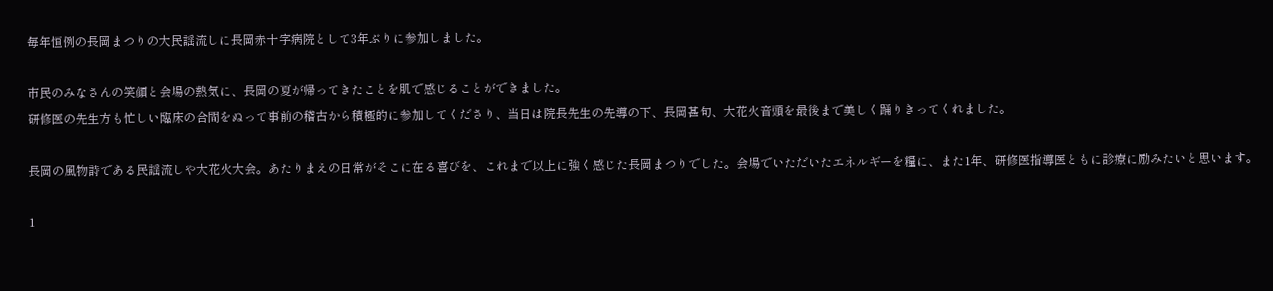毎年恒例の長岡まつりの大民謡流しに長岡赤十字病院として3年ぶりに参加しました。

市民のみなさんの笑顔と会場の熱気に、長岡の夏が帰ってきたことを肌で感じることができました。
研修医の先生方も忙しい臨床の合間をぬって事前の稽古から積極的に参加してくださり、当日は院長先生の先導の下、長岡甚句、大花火音頭を最後まで美しく踊りきってくれました。

長岡の風物詩である民謡流しや大花火大会。あたりまえの日常がそこに在る喜びを、これまで以上に強く感じた長岡まつりでした。会場でいただいたエネルギーを糧に、また1年、研修医指導医ともに診療に励みたいと思います。

1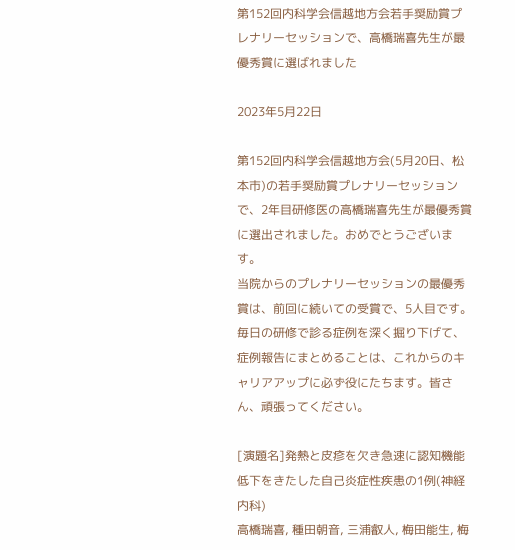第152回内科学会信越地方会若手奨励賞プレナリーセッションで、高橋瑞喜先生が最優秀賞に選ばれました

2023年5月22日

第152回内科学会信越地方会(5月20日、松本市)の若手奨励賞プレナリーセッションで、2年目研修医の高橋瑞喜先生が最優秀賞に選出されました。おめでとうございます。
当院からのプレナリーセッションの最優秀賞は、前回に続いての受賞で、5人目です。毎日の研修で診る症例を深く掘り下げて、症例報告にまとめることは、これからのキャリアアップに必ず役にたちます。皆さん、頑張ってください。

[演題名]発熱と⽪疹を⽋き急速に認知機能低下をきたした⾃⼰炎症性疾患の1例(神経内科)
⾼橋瑞喜, 種⽥朝⾳, 三浦叡⼈, 梅⽥能⽣, 梅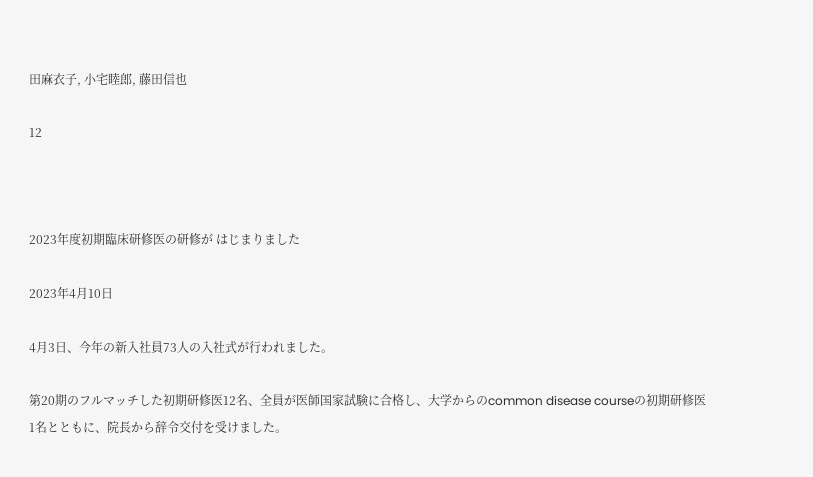⽥麻衣子, ⼩宅睦郎, 藤⽥信也

12



2023年度初期臨床研修医の研修が はじまりました

2023年4月10日

4月3日、今年の新入社員73人の入社式が行われました。

第20期のフルマッチした初期研修医12名、全員が医師国家試験に合格し、大学からのcommon disease courseの初期研修医 1名とともに、院長から辞令交付を受けました。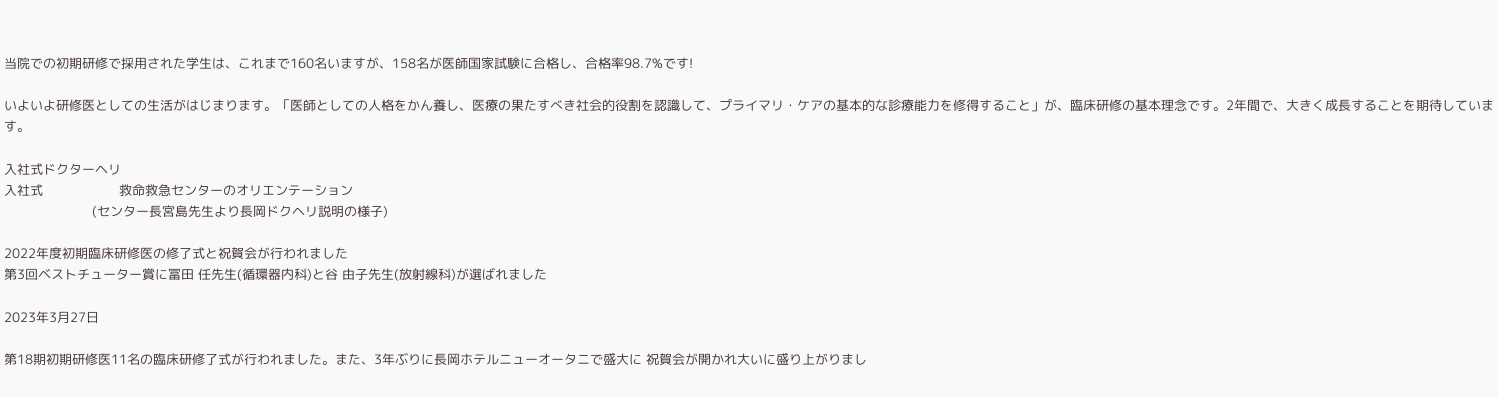当院での初期研修で採用された学生は、これまで160名いますが、158名が医師国家試験に合格し、合格率98.7%です!

いよいよ研修医としての生活がはじまります。「医師としての人格をかん養し、医療の果たすべき社会的役割を認識して、プライマリ・ケアの基本的な診療能力を修得すること」が、臨床研修の基本理念です。2年間で、大きく成長することを期待しています。

入社式ドクターヘリ
入社式                   救命救急センターのオリエンテーション
                      (センター長宮島先生より長岡ドクヘリ説明の様子)

2022年度初期臨床研修医の修了式と祝賀会が行われました
第3回ベストチューター賞に冨田 任先生(循環器内科)と谷 由子先生(放射線科)が選ばれました

2023年3月27日

第18期初期研修医11名の臨床研修了式が行われました。また、3年ぶりに長岡ホテルニューオータニで盛大に 祝賀会が開かれ大いに盛り上がりまし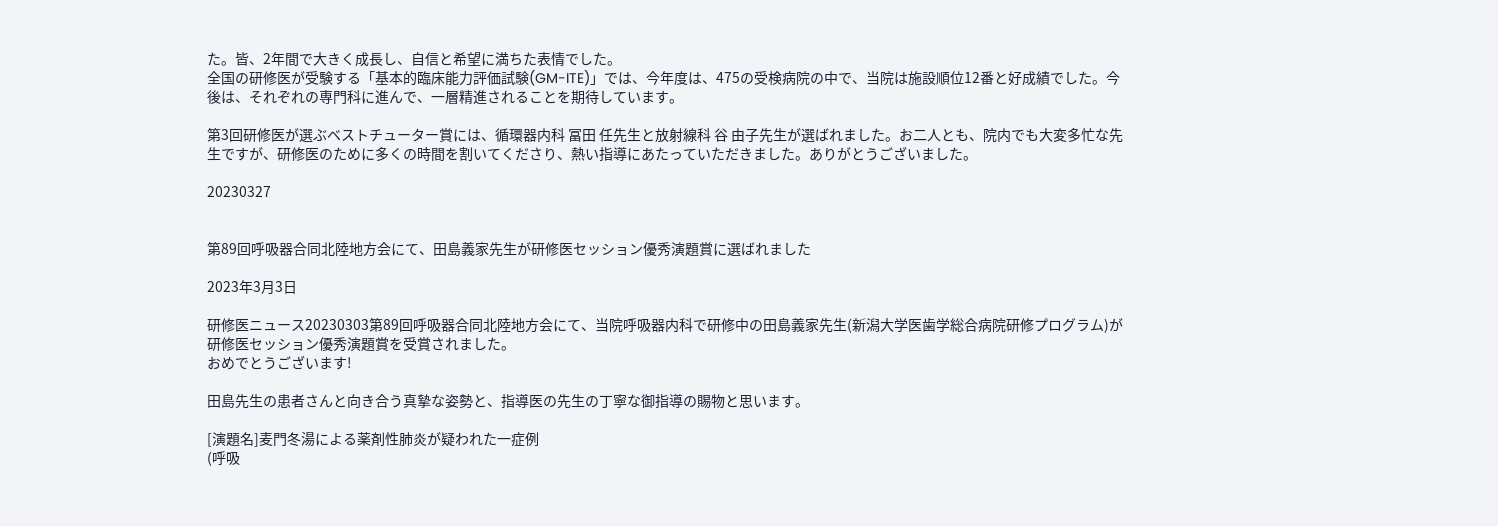た。皆、2年間で大きく成長し、自信と希望に満ちた表情でした。
全国の研修医が受験する「基本的臨床能力評価試験(GM-ITE)」では、今年度は、475の受検病院の中で、当院は施設順位12番と好成績でした。今後は、それぞれの専門科に進んで、一層精進されることを期待しています。

第3回研修医が選ぶベストチューター賞には、循環器内科 冨田 任先生と放射線科 谷 由子先生が選ばれました。お二人とも、院内でも大変多忙な先生ですが、研修医のために多くの時間を割いてくださり、熱い指導にあたっていただきました。ありがとうございました。

20230327


第89回呼吸器合同北陸地方会にて、田島義家先生が研修医セッション優秀演題賞に選ばれました

2023年3月3日

研修医ニュース20230303第89回呼吸器合同北陸地方会にて、当院呼吸器内科で研修中の田島義家先生(新潟大学医歯学総合病院研修プログラム)が研修医セッション優秀演題賞を受賞されました。
おめでとうございます!

田島先生の患者さんと向き合う真摯な姿勢と、指導医の先生の丁寧な御指導の賜物と思います。

[演題名]麦門冬湯による薬剤性肺炎が疑われた一症例
(呼吸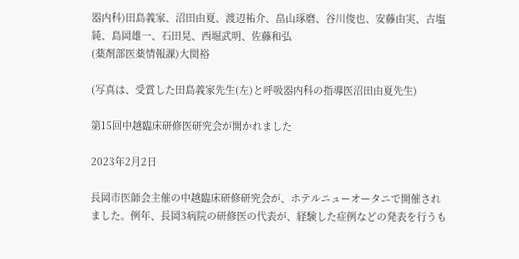器内科)田島義家、沼田由夏、渡辺祐介、畠山琢磨、谷川俊也、安藤由実、古塩純、島岡雄一、石田晃、西堀武明、佐藤和弘
(薬剤部医薬情報課)大関裕

(写真は、受賞した田島義家先生(左)と呼吸器内科の指導医沼田由夏先生)

第15回中越臨床研修医研究会が開かれました

2023年2月2日

長岡市医師会主催の中越臨床研修研究会が、ホテルニューオータニで開催されました。例年、長岡3病院の研修医の代表が、経験した症例などの発表を行うも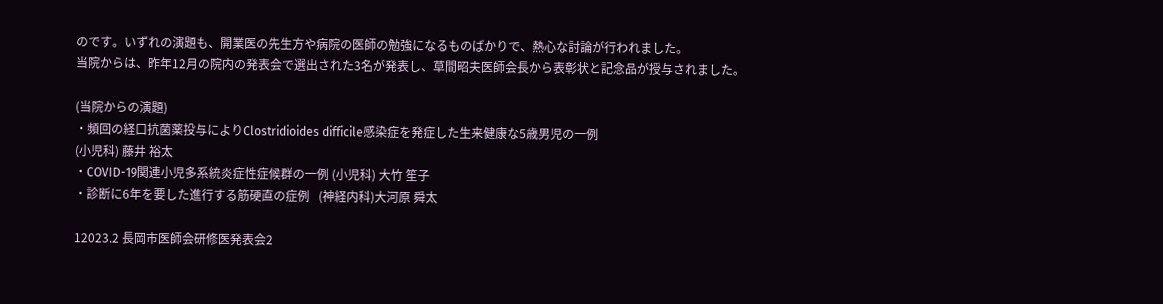のです。いずれの演題も、開業医の先生方や病院の医師の勉強になるものばかりで、熱心な討論が行われました。
当院からは、昨年12月の院内の発表会で選出された3名が発表し、草間昭夫医師会長から表彰状と記念品が授与されました。

(当院からの演題)
・頻回の経口抗菌薬投与によりClostridioides difficile感染症を発症した生来健康な5歳男児の一例
(小児科) 藤井 裕太
・COVID-19関連小児多系統炎症性症候群の一例 (小児科) 大竹 笙子
・診断に6年を要した進行する筋硬直の症例   (神経内科)大河原 舜太

12023.2 長岡市医師会研修医発表会2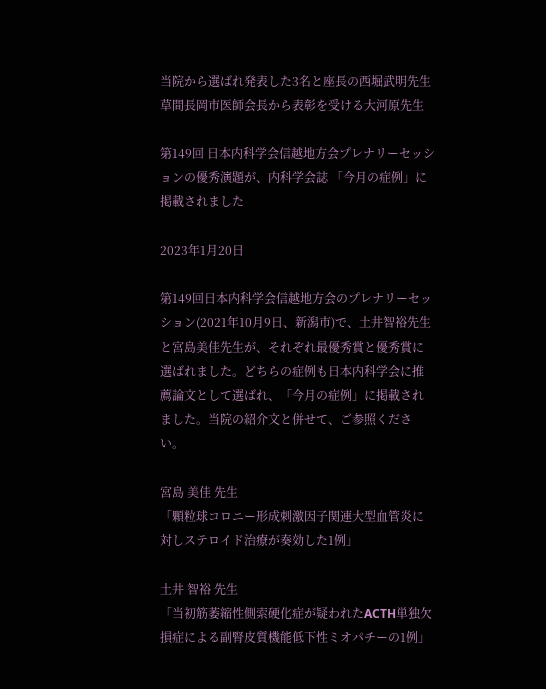当院から選ばれ発表した3名と座長の西堀武明先生    草間長岡市医師会長から表彰を受ける大河原先生

第149回 日本内科学会信越地方会プレナリーセッションの優秀演題が、内科学会誌 「今月の症例」に掲載されました

2023年1月20日

第149回日本内科学会信越地方会のプレナリーセッション(2021年10月9日、新潟市)で、土井智裕先生と宮島美佳先生が、それぞれ最優秀賞と優秀賞に選ばれました。どちらの症例も日本内科学会に推薦論文として選ばれ、「今月の症例」に掲載されました。当院の紹介文と併せて、ご参照ください。

宮島 美佳 先生
「顆粒球コロニー形成刺激因子関連大型血管炎に対しステロイド治療が奏効した1例」

土井 智裕 先生
「当初筋萎縮性側索硬化症が疑われたACTH単独欠損症による副腎皮質機能低下性ミオパチーの1例」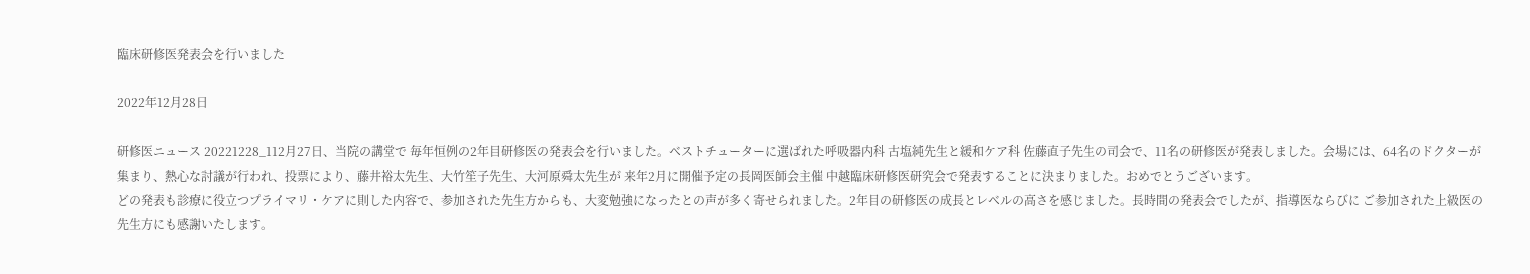臨床研修医発表会を行いました

2022年12月28日

研修医ニュース 20221228_112月27日、当院の講堂で 毎年恒例の2年目研修医の発表会を行いました。ベストチューターに選ばれた呼吸器内科 古塩純先生と緩和ケア科 佐藤直子先生の司会で、11名の研修医が発表しました。会場には、64名のドクターが集まり、熱心な討議が行われ、投票により、藤井裕太先生、大竹笙子先生、大河原舜太先生が 来年2月に開催予定の長岡医師会主催 中越臨床研修医研究会で発表することに決まりました。おめでとうございます。
どの発表も診療に役立つプライマリ・ケアに則した内容で、参加された先生方からも、大変勉強になったとの声が多く寄せられました。2年目の研修医の成長とレベルの高さを感じました。長時間の発表会でしたが、指導医ならびに ご参加された上級医の先生方にも感謝いたします。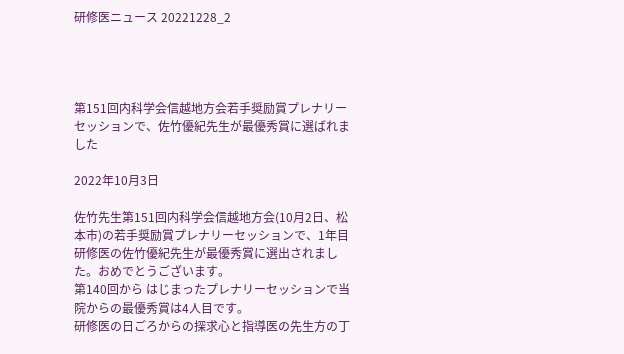研修医ニュース 20221228_2




第151回内科学会信越地方会若手奨励賞プレナリーセッションで、佐竹優紀先生が最優秀賞に選ばれました

2022年10月3日

佐竹先生第151回内科学会信越地方会(10月2日、松本市)の若手奨励賞プレナリーセッションで、1年目研修医の佐竹優紀先生が最優秀賞に選出されました。おめでとうございます。
第140回から はじまったプレナリーセッションで当院からの最優秀賞は4人目です。
研修医の日ごろからの探求心と指導医の先生方の丁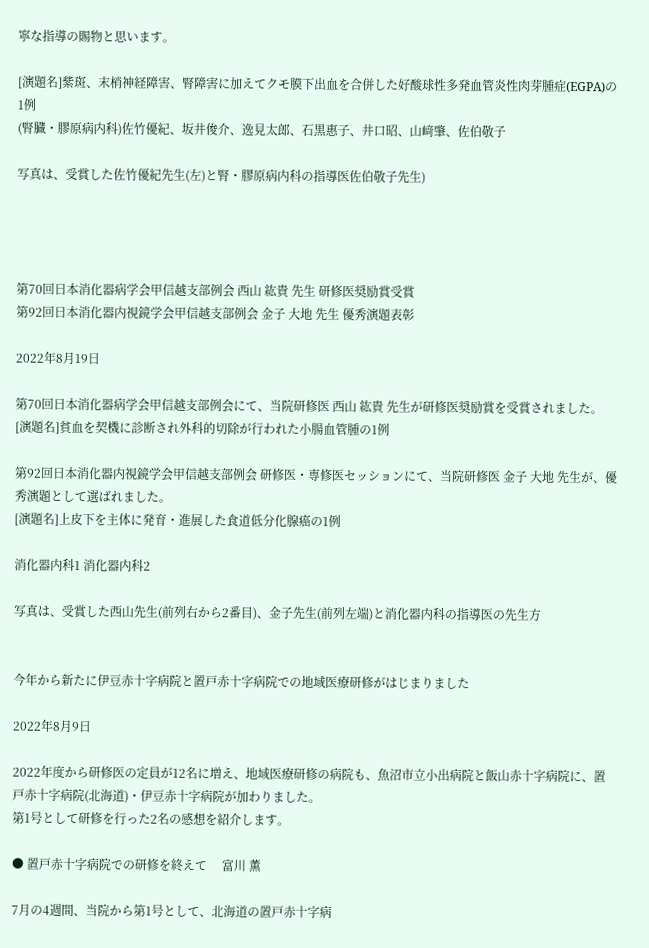寧な指導の賜物と思います。

[演題名]紫斑、末梢神経障害、腎障害に加えてクモ膜下出血を合併した好酸球性多発血管炎性肉芽腫症(EGPA)の1例
(腎臓・膠原病内科)佐竹優紀、坂井俊介、逸見太郎、石黒惠子、井口昭、山﨑肇、佐伯敬子

写真は、受賞した佐竹優紀先生(左)と腎・膠原病内科の指導医佐伯敬子先生)




第70回日本消化器病学会甲信越支部例会 西山 紘貴 先生 研修医奨励賞受賞
第92回日本消化器内視鏡学会甲信越支部例会 金子 大地 先生 優秀演題表彰

2022年8月19日

第70回日本消化器病学会甲信越支部例会にて、当院研修医 西山 紘貴 先生が研修医奨励賞を受賞されました。
[演題名]貧血を契機に診断され外科的切除が行われた小腸血管腫の1例

第92回日本消化器内視鏡学会甲信越支部例会 研修医・専修医セッションにて、当院研修医 金子 大地 先生が、優秀演題として選ばれました。
[演題名]上皮下を主体に発育・進展した食道低分化腺癌の1例

消化器内科1 消化器内科2

写真は、受賞した西山先生(前列右から2番目)、金子先生(前列左端)と消化器内科の指導医の先生方


今年から新たに伊豆赤十字病院と置戸赤十字病院での地域医療研修がはじまりました

2022年8月9日

2022年度から研修医の定員が12名に増え、地域医療研修の病院も、魚沼市立小出病院と飯山赤十字病院に、置戸赤十字病院(北海道)・伊豆赤十字病院が加わりました。
第1号として研修を行った2名の感想を紹介します。

● 置戸赤十字病院での研修を終えて     富川 薫

7月の4週間、当院から第1号として、北海道の置戸赤十字病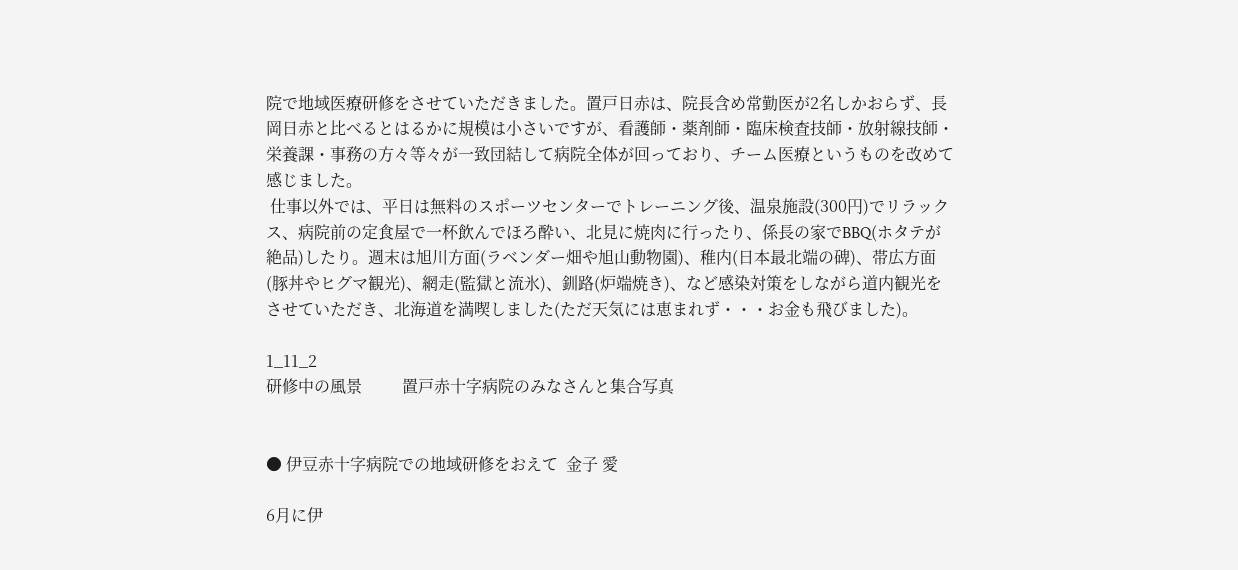院で地域医療研修をさせていただきました。置戸日赤は、院長含め常勤医が2名しかおらず、長岡日赤と比べるとはるかに規模は小さいですが、看護師・薬剤師・臨床検査技師・放射線技師・栄養課・事務の方々等々が一致団結して病院全体が回っており、チーム医療というものを改めて感じました。
 仕事以外では、平日は無料のスポーツセンターでトレーニング後、温泉施設(300円)でリラックス、病院前の定食屋で一杯飲んでほろ酔い、北見に焼肉に行ったり、係長の家でBBQ(ホタテが絶品)したり。週末は旭川方面(ラベンダー畑や旭山動物園)、稚内(日本最北端の碑)、帯広方面(豚丼やヒグマ観光)、網走(監獄と流氷)、釧路(炉端焼き)、など感染対策をしながら道内観光をさせていただき、北海道を満喫しました(ただ天気には恵まれず・・・お金も飛びました)。

1_11_2
研修中の風景          置戸赤十字病院のみなさんと集合写真


● 伊豆赤十字病院での地域研修をおえて  金子 愛

6月に伊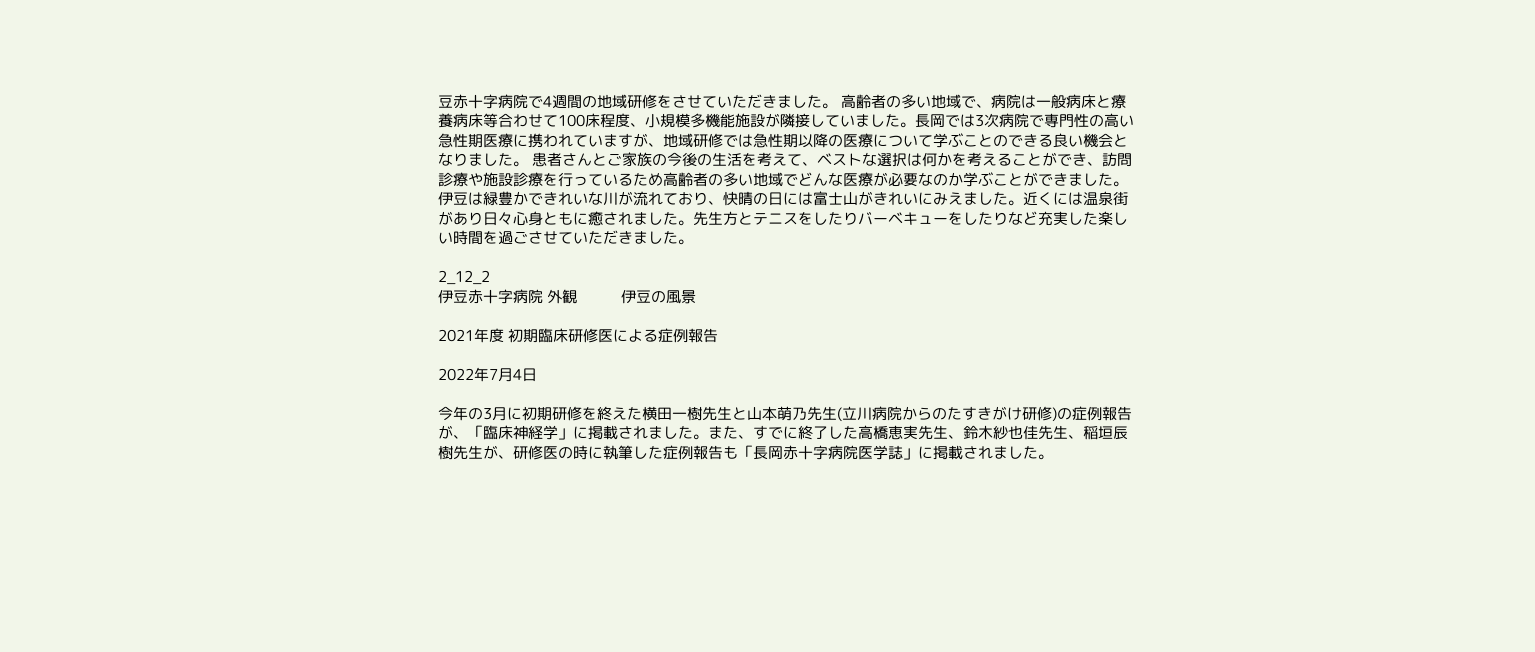豆赤十字病院で4週間の地域研修をさせていただきました。 高齢者の多い地域で、病院は一般病床と療養病床等合わせて100床程度、小規模多機能施設が隣接していました。長岡では3次病院で専門性の高い急性期医療に携われていますが、地域研修では急性期以降の医療について学ぶことのできる良い機会となりました。 患者さんとご家族の今後の生活を考えて、ベストな選択は何かを考えることができ、訪問診療や施設診療を行っているため高齢者の多い地域でどんな医療が必要なのか学ぶことができました。 伊豆は緑豊かできれいな川が流れており、快晴の日には富士山がきれいにみえました。近くには温泉街があり日々心身ともに癒されました。先生方とテニスをしたりバーベキューをしたりなど充実した楽しい時間を過ごさせていただきました。

2_12_2
伊豆赤十字病院 外観           伊豆の風景

2021年度 初期臨床研修医による症例報告

2022年7月4日

今年の3月に初期研修を終えた横田一樹先生と山本萌乃先生(立川病院からのたすきがけ研修)の症例報告が、「臨床神経学」に掲載されました。また、すでに終了した高橋恵実先生、鈴木紗也佳先生、稲垣辰樹先生が、研修医の時に執筆した症例報告も「長岡赤十字病院医学誌」に掲載されました。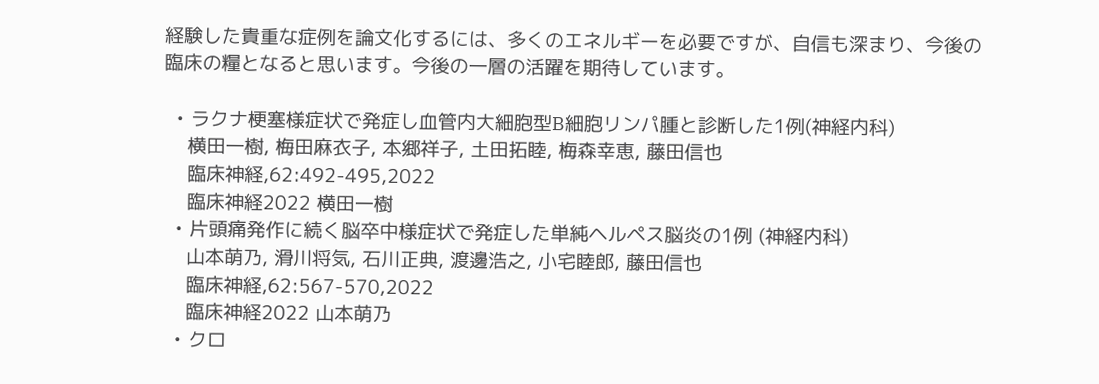経験した貴重な症例を論文化するには、多くのエネルギーを必要ですが、自信も深まり、今後の臨床の糧となると思います。今後の一層の活躍を期待しています。

  • ラクナ梗塞様症状で発症し血管内大細胞型B細胞リンパ腫と診断した1例(神経内科)
    横田一樹, 梅田麻衣子, 本郷祥子, 土田拓睦, 梅森幸恵, 藤田信也
    臨床神経,62:492-495,2022
    臨床神経2022 横田一樹
  • 片頭痛発作に続く脳卒中様症状で発症した単純ヘルペス脳炎の1例 (神経内科)
    山本萌乃, 滑川将気, 石川正典, 渡邊浩之, 小宅睦郎, 藤田信也
    臨床神経,62:567-570,2022
    臨床神経2022 山本萌乃
  • クロ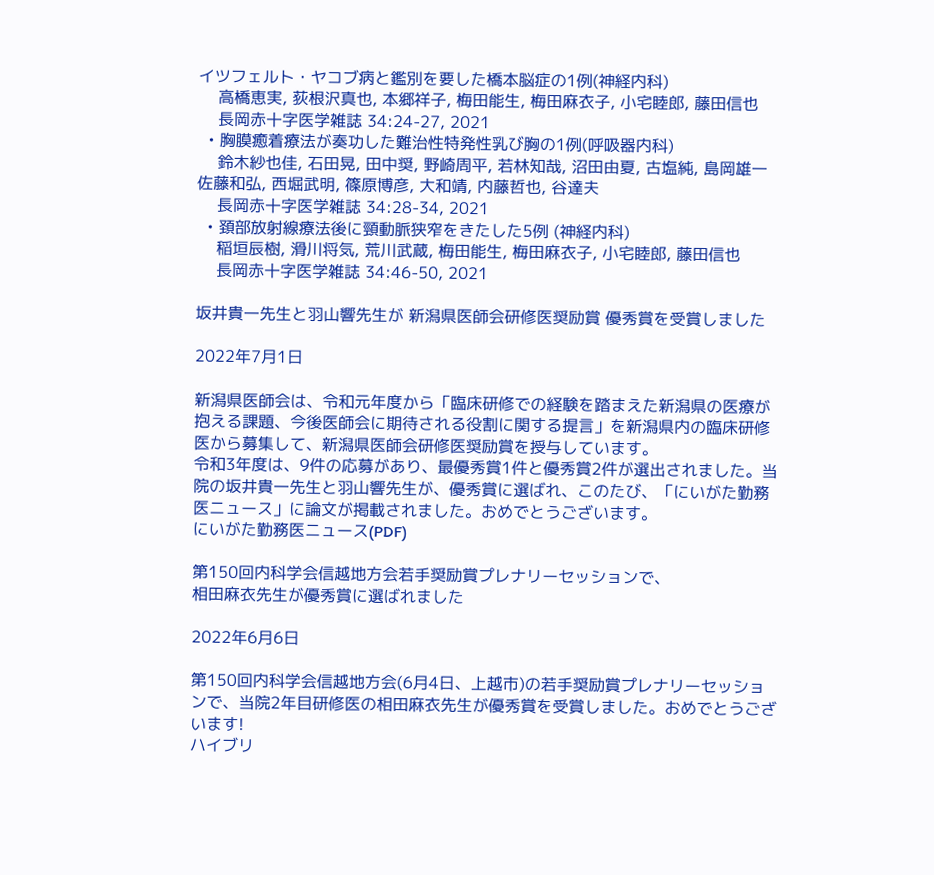イツフェルト・ヤコブ病と鑑別を要した橋本脳症の1例(神経内科)
    高橋恵実, 荻根沢真也, 本郷祥子, 梅田能生, 梅田麻衣子, 小宅睦郎, 藤田信也
    長岡赤十字医学雑誌 34:24-27, 2021
  • 胸膜癒着療法が奏功した難治性特発性乳び胸の1例(呼吸器内科)
    鈴木紗也佳, 石田晃, 田中奨, 野崎周平, 若林知哉, 沼田由夏, 古塩純, 島岡雄一 佐藤和弘, 西堀武明, 篠原博彦, 大和靖, 内藤哲也, 谷達夫
    長岡赤十字医学雑誌 34:28-34, 2021
  • 頚部放射線療法後に頸動脈狭窄をきたした5例 (神経内科)
    稲垣辰樹, 滑川将気, 荒川武蔵, 梅田能生, 梅田麻衣子, 小宅睦郎, 藤田信也
    長岡赤十字医学雑誌 34:46-50, 2021

坂井貴一先生と羽山響先生が 新潟県医師会研修医奨励賞 優秀賞を受賞しました

2022年7月1日

新潟県医師会は、令和元年度から「臨床研修での経験を踏まえた新潟県の医療が抱える課題、今後医師会に期待される役割に関する提言」を新潟県内の臨床研修医から募集して、新潟県医師会研修医奨励賞を授与しています。
令和3年度は、9件の応募があり、最優秀賞1件と優秀賞2件が選出されました。当院の坂井貴一先生と羽山響先生が、優秀賞に選ばれ、このたび、「にいがた勤務医ニュース」に論文が掲載されました。おめでとうございます。
にいがた勤務医ニュース(PDF)

第150回内科学会信越地方会若手奨励賞プレナリーセッションで、
相田麻衣先生が優秀賞に選ばれました

2022年6月6日

第150回内科学会信越地方会(6月4日、上越市)の若手奨励賞プレナリーセッションで、当院2年目研修医の相田麻衣先生が優秀賞を受賞しました。おめでとうございます!
ハイブリ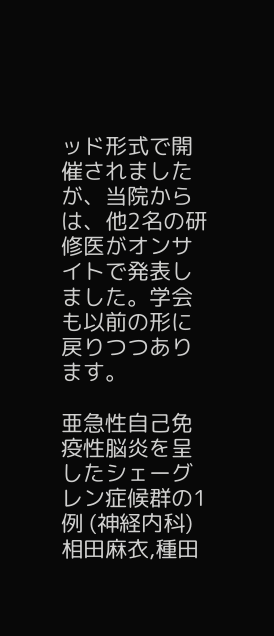ッド形式で開催されましたが、当院からは、他2名の研修医がオンサイトで発表しました。学会も以前の形に戻りつつあります。

亜急性自己免疫性脳炎を呈したシェーグレン症候群の1例 (神経内科)
相田麻衣,種田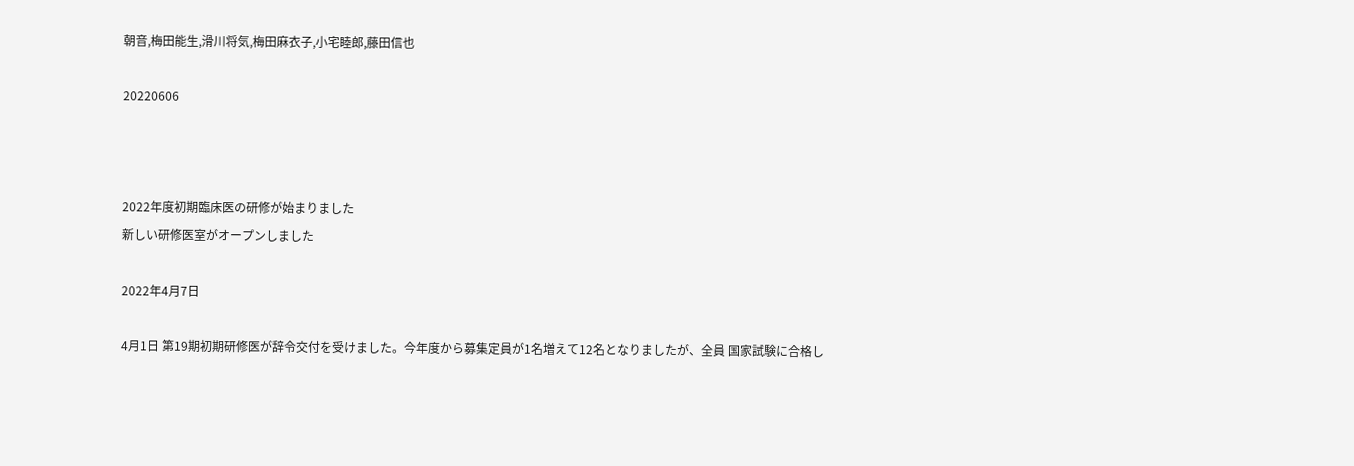朝音,梅田能生,滑川将気,梅田麻衣子,小宅睦郎,藤田信也

20220606



2022年度初期臨床医の研修が始まりました
新しい研修医室がオープンしました

2022年4月7日

4月1日 第19期初期研修医が辞令交付を受けました。今年度から募集定員が1名増えて12名となりましたが、全員 国家試験に合格し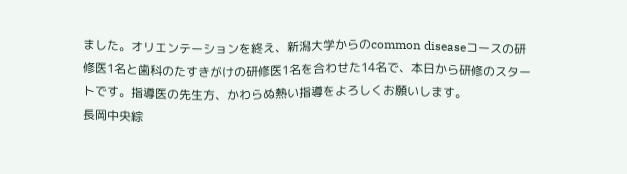ました。オリエンテーションを終え、新潟大学からのcommon diseaseコースの研修医1名と歯科のたすきがけの研修医1名を合わせた14名で、本日から研修のスタートです。指導医の先生方、かわらぬ熱い指導をよろしくお願いします。
長岡中央綜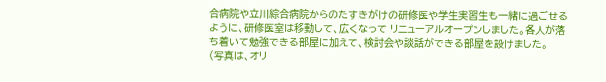合病院や立川綜合病院からのたすきがけの研修医や学生実習生も一緒に過ごせるように、研修医室は移動して、広くなって リニューアルオープンしました。各人が落ち着いて勉強できる部屋に加えて、検討会や談話ができる部屋を設けました。
(写真は、オリ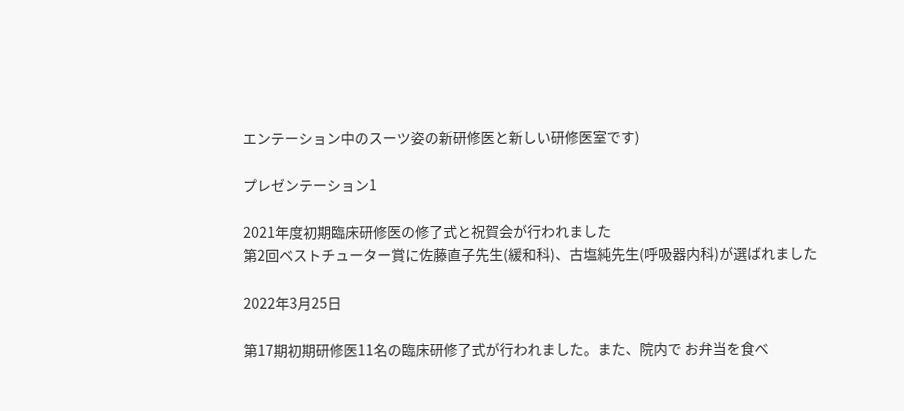エンテーション中のスーツ姿の新研修医と新しい研修医室です)

プレゼンテーション1

2021年度初期臨床研修医の修了式と祝賀会が行われました
第2回ベストチューター賞に佐藤直子先生(緩和科)、古塩純先生(呼吸器内科)が選ばれました

2022年3月25日

第17期初期研修医11名の臨床研修了式が行われました。また、院内で お弁当を食べ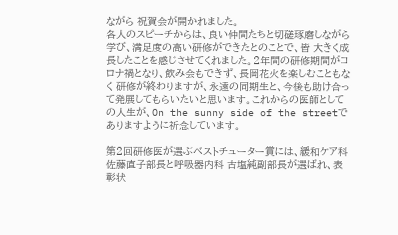ながら 祝賀会が開かれました。
各人のスピーチからは、良い仲間たちと切磋琢磨しながら学び、満足度の高い研修ができたとのことで、皆 大きく成長したことを感じさせてくれました。2年間の研修期間がコロナ禍となり、飲み会もできず、長岡花火を楽しむこともなく 研修が終わりますが、永遠の同期生と、今後も助け合って発展してもらいたいと思います。これからの医師としての人生が、On the sunny side of the streetでありますように祈念しています。

第2回研修医が選ぶベストチューター賞には、緩和ケア科 佐藤直子部長と呼吸器内科 古塩純副部長が選ばれ、表彰状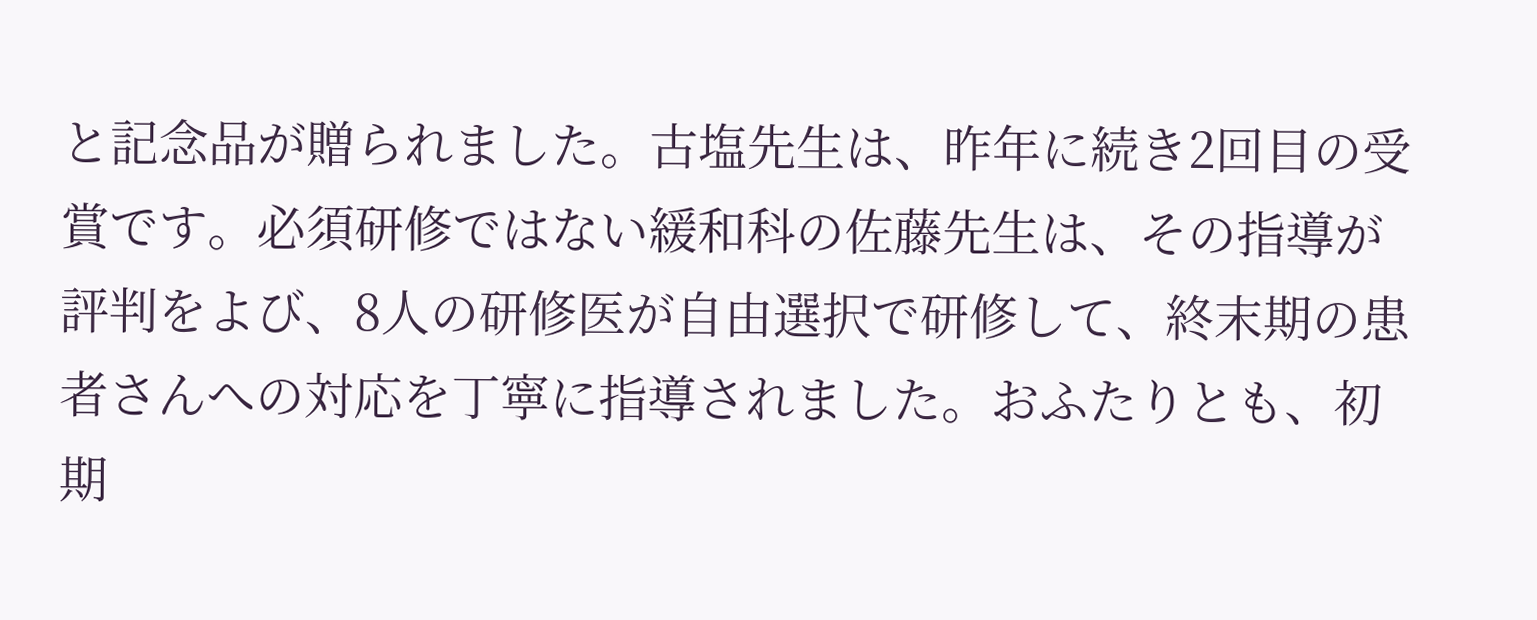と記念品が贈られました。古塩先生は、昨年に続き2回目の受賞です。必須研修ではない緩和科の佐藤先生は、その指導が評判をよび、8人の研修医が自由選択で研修して、終末期の患者さんへの対応を丁寧に指導されました。おふたりとも、初期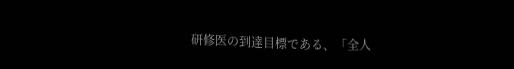研修医の到達目標である、「全人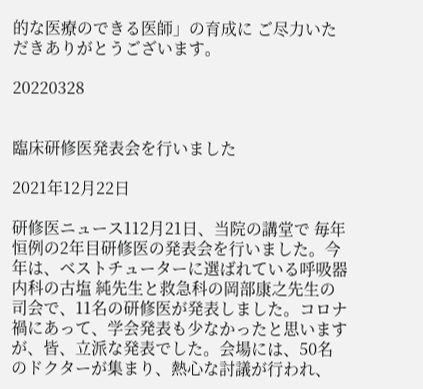的な医療のできる医師」の育成に ご尽力いただきありがとうございます。

20220328


臨床研修医発表会を行いました

2021年12月22日

研修医ニュース112月21日、当院の講堂で 毎年恒例の2年目研修医の発表会を行いました。今年は、ベストチューターに選ばれている呼吸器内科の古塩 純先生と救急科の岡部康之先生の司会で、11名の研修医が発表しました。コロナ禍にあって、学会発表も少なかったと思いますが、皆、立派な発表でした。会場には、50名のドクターが集まり、熱心な討議が行われ、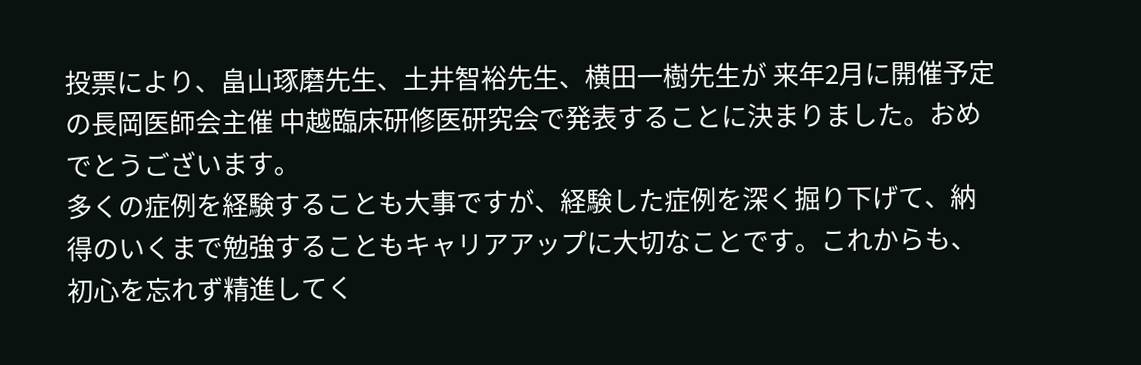投票により、畠山琢磨先生、土井智裕先生、横田一樹先生が 来年2月に開催予定の長岡医師会主催 中越臨床研修医研究会で発表することに決まりました。おめでとうございます。
多くの症例を経験することも大事ですが、経験した症例を深く掘り下げて、納得のいくまで勉強することもキャリアアップに大切なことです。これからも、初心を忘れず精進してく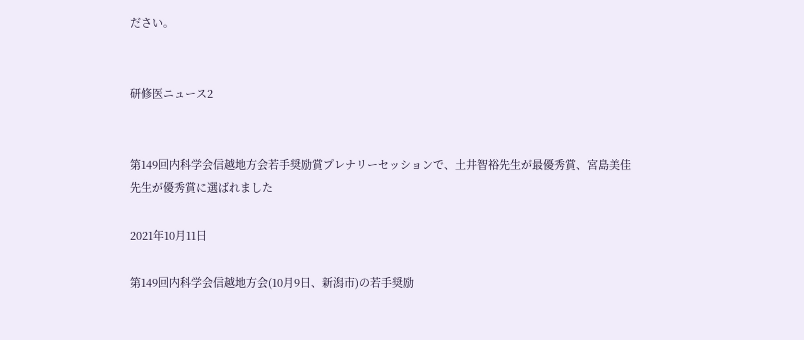ださい。


研修医ニュース2


第149回内科学会信越地方会若手奨励賞プレナリーセッションで、土井智裕先生が最優秀賞、宮島美佳先生が優秀賞に選ばれました

2021年10月11日

第149回内科学会信越地方会(10月9日、新潟市)の若手奨励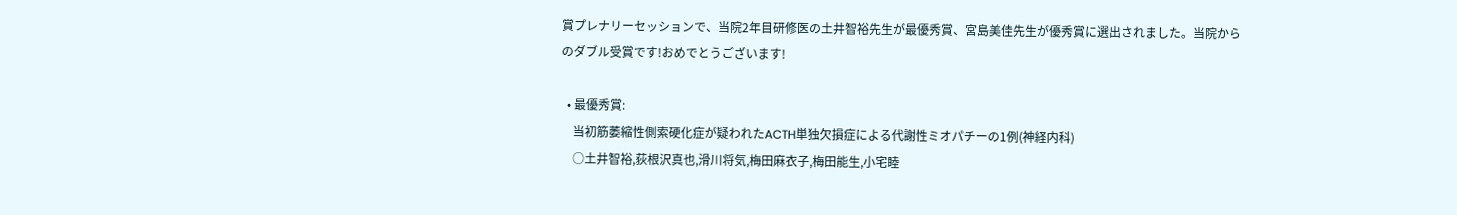賞プレナリーセッションで、当院2年目研修医の土井智裕先生が最優秀賞、宮島美佳先生が優秀賞に選出されました。当院からのダブル受賞です!おめでとうございます!

  • 最優秀賞:
    当初筋萎縮性側索硬化症が疑われたACTH単独欠損症による代謝性ミオパチーの1例(神経内科)
    ○土井智裕,荻根沢真也,滑川将気,梅田麻衣子,梅田能生,小宅睦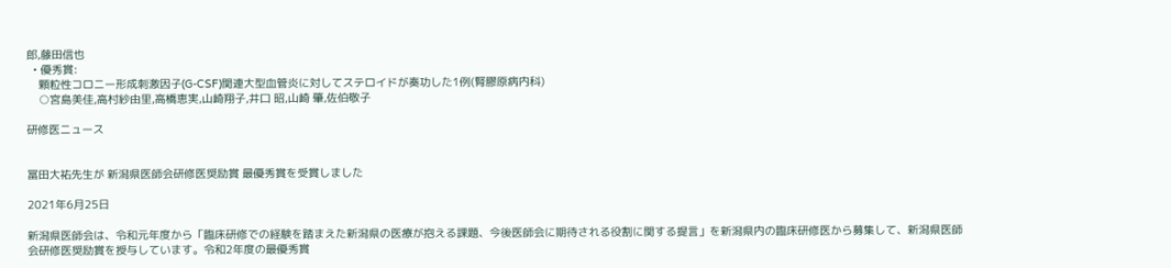郎,藤田信也
  • 優秀賞:
    顆粒性コロニー形成刺激因子(G-CSF)関連大型血管炎に対してステロイドが奏功した1例(腎膠原病内科)
    ○宮島美佳,高村紗由里,高橋恵実,山崎翔子,井口 昭,山崎 肇,佐伯敬子

研修医ニュース


冨田大祐先生が 新潟県医師会研修医奨励賞 最優秀賞を受賞しました

2021年6月25日

新潟県医師会は、令和元年度から「臨床研修での経験を踏まえた新潟県の医療が抱える課題、今後医師会に期待される役割に関する提言」を新潟県内の臨床研修医から募集して、新潟県医師会研修医奨励賞を授与しています。令和2年度の最優秀賞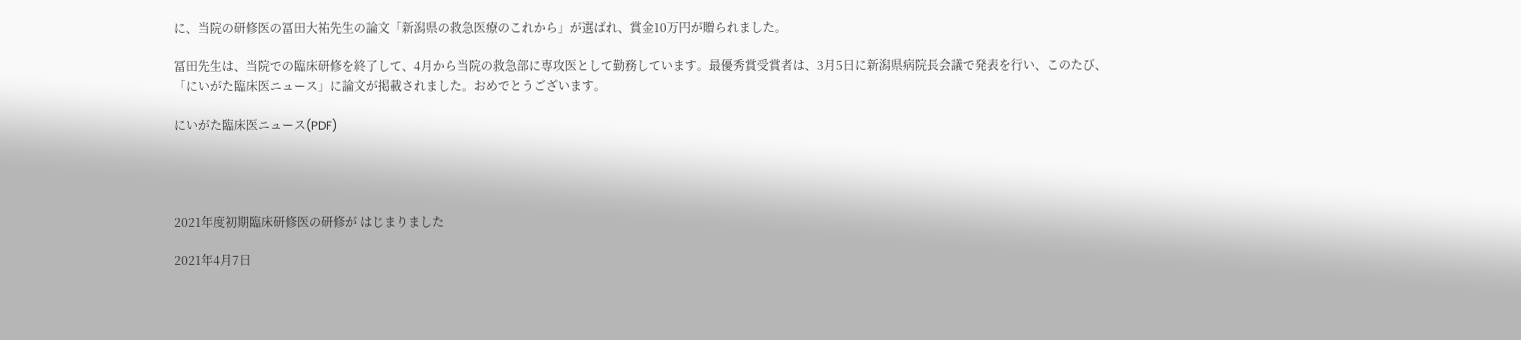に、当院の研修医の冨田大祐先生の論文「新潟県の救急医療のこれから」が選ばれ、賞金10万円が贈られました。

冨田先生は、当院での臨床研修を終了して、4月から当院の救急部に専攻医として勤務しています。最優秀賞受賞者は、3月5日に新潟県病院長会議で発表を行い、このたび、「にいがた臨床医ニュース」に論文が掲載されました。おめでとうございます。

にいがた臨床医ニュース(PDF)




2021年度初期臨床研修医の研修が はじまりました

2021年4月7日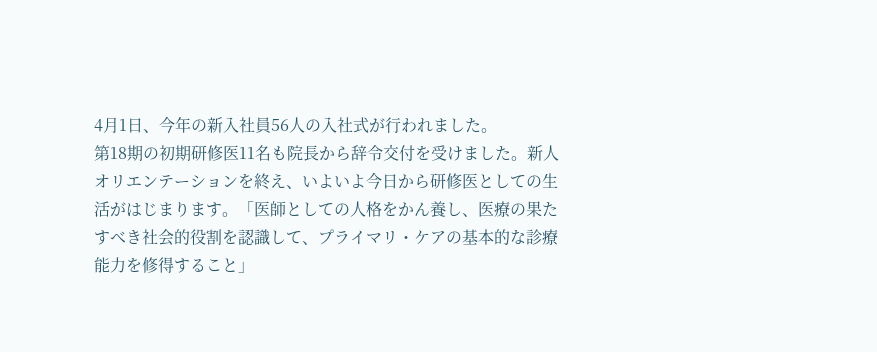4月1日、今年の新入社員56人の入社式が行われました。
第18期の初期研修医11名も院長から辞令交付を受けました。新人オリエンテーションを終え、いよいよ今日から研修医としての生活がはじまります。「医師としての人格をかん養し、医療の果たすべき社会的役割を認識して、プライマリ・ケアの基本的な診療能力を修得すること」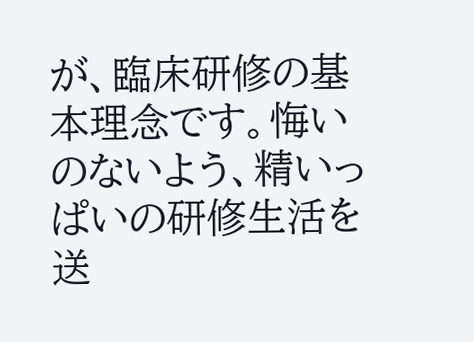が、臨床研修の基本理念です。悔いのないよう、精いっぱいの研修生活を送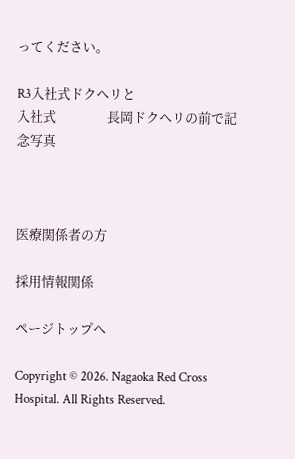ってください。

R3入社式ドクヘリと
入社式                 長岡ドクヘリの前で記念写真



医療関係者の方

採用情報関係

ページトップへ

Copyright © 2026. Nagaoka Red Cross Hospital. All Rights Reserved.